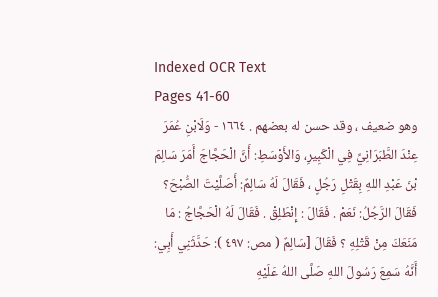Indexed OCR Text
Pages 41-60
وهو ضعيف ، وقد حسن له بعضهم . ١٦٦٤ - وَلَابْنِ عُمَرَ عِنْدَ الطَّبَرَانِيِّ فِي الْكَبِيرِ، وَالأَوْسَطِ: أَنَّ الْحَجَّاجَ أَمَرَ سَالِمَ بْنَ عَبْدِ اللهِ بِقَتْلِ رَجُلٍ ، فَقَالَ لَهُ سَالِمٌ: أَصَلَّيْتَ الصُّبْحَ؟ فَقَالَ الرَّجُلُ: نَعَمْ . فَقَالَ : إِنْطَلِقْ . فَقَالَ لَهُ الْحَجَّاجُ : مَا مَنَعَكَ مِنْ قَتْلِهِ ؟ فَقَالَ [سَالِمٌ ( مص: ٤٩٧ ): حَدَّثَنِي أَبِي: أَنَّهُ سَمِعَ رَسُولَ اللهِ صَلَّى اللهُ عَلَيْهِ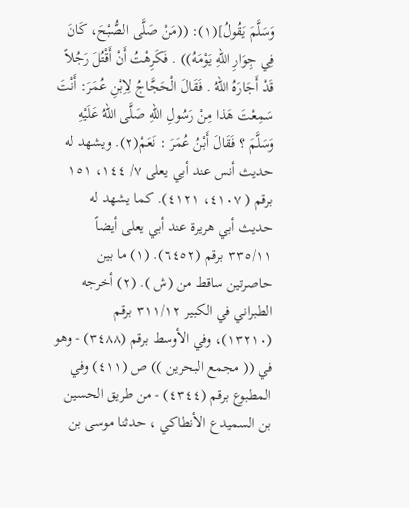وَسَلَّمَ يَقُولُ](١): ((مَنْ صَلَّى الصُّبْحَ، كَانَ فِي جِوَارِ اللهِ يَوْمَهُ)) . فَكَرِهْتُ أَنْ أَقْتُلَ رَجُلاً قَدْ أَجَارَهُ اللهُ . فَقَالَ الْحَجَّاجُ لِاِبْنِ عُمَرَ: أَنْتَ سَمِعْتَ هَذا مِنْ رَسُولِ اللهِ صَلَّى اللهُ عَلَيْهِ وَسَلَّمَ ؟ فَقَالَ أَبْنُ عُمَرَ : نَعَمْ(٢). ويشهد له حديث أنس عند أبي يعلى ٧/ ١٤٤، ١٥١ برقم ( ٤١٠٧، ٤١٢١). كما يشهد له حديث أبي هريرة عند أبي يعلى أيضاً ٣٣٥/١١ برقم (٦٤٥٢). (١) ما بين حاصرتين ساقط من (ش ). (٢) أخرجه الطبراني في الكبير ٣١١/١٢ برقم (١٣٢١٠)، وفي الأوسط برقم (٣٤٨٨) - وهو في (( مجمع البحرين )) ص (٤١١) وفي المطبوع برقم (٤٣٤٤) - من طريق الحسين بن السميدع الأنطاكي ، حدثنا موسى بن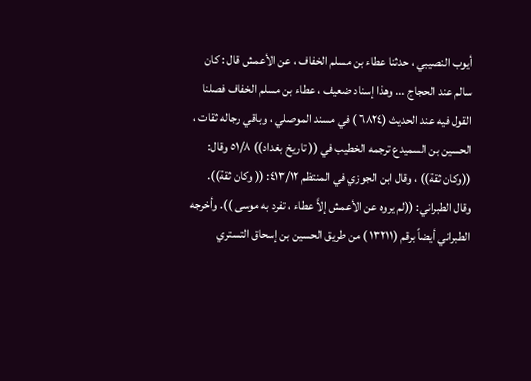أيوب النصيبي ، حدثنا عطاء بن مسلم الخفاف ، عن الأعمش قال : كان سالم عند الحجاج ... وهذا إسناد ضعيف ، عطاء بن مسلم الخفاف فصلنا القول فيه عند الحديث (٦٨٢٤ ) في مسند الموصلي ، وباقي رجاله ثقات ، الحسين بن السميدع ترجمه الخطيب في (( تاريخ بغداد)) ٥١/٨ وقال: ((وكان ثقة)) ، وقال ابن الجوزي في المنتظم ٤١٣/١٢: (( وكان ثقة)). وقال الطبراني: ((لم يروه عن الأعمش إلاَّ عطاء ، تفرد به موسى )). وأخرجه الطبراني أيضاً برقم (١٣٢١١ ) من طريق الحسين بن إسحاق التستري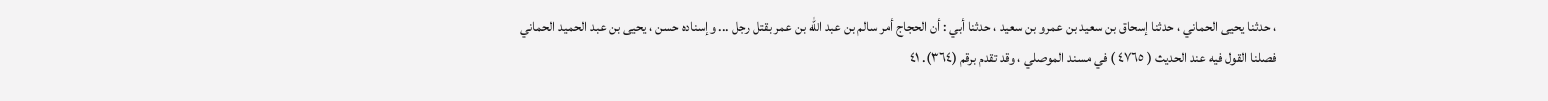، حدثنا يحيى الحماني ، حدثنا إسحاق بن سعيد بن عمرو بن سعيد ، حدثنا أبي : أن الحجاج أمر سالم بن عبد الله بن عمر بقتل رجل ... وإسناده حسن ، يحيى بن عبد الحميد الحماني فصلنا القول فيه عند الحديث ( ٤٧٦٥ ) في مسند الموصلي ، وقد تقدم برقم (٣٦٤). ٤١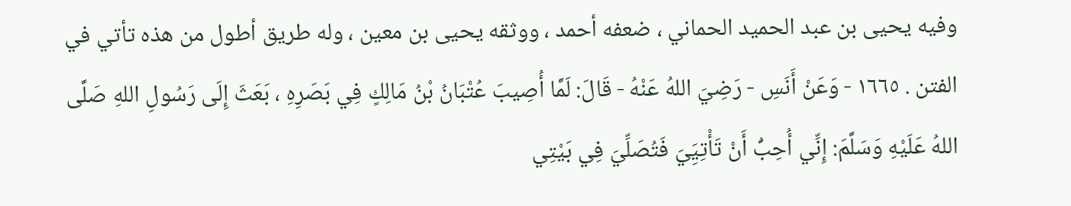وفیه یحیی بن عبد الحميد الحماني ، ضعفه أحمد ، ووثقه یحیی بن معين ، وله طريق أطول من هذه تأتي في الفتن . ١٦٦٥ - وَعَنْ أَنَسِ - رَضِيَ اللهُ عَنْهُ - قَالَ: لَمَّا أُصِيبَ عُتْبَانُ بْنُ مَالِكٍ فِي بَصَرِهِ ، بَعَثَ إِلَى رَسُولِ اللهِ صَلَّى اللهُ عَلَيْهِ وَسَلَّمَ: إِنِّي أُحِبُّ أَنْ تَأْتِيَِيَ فَتُصَلِّيَ فِي بَيْتِي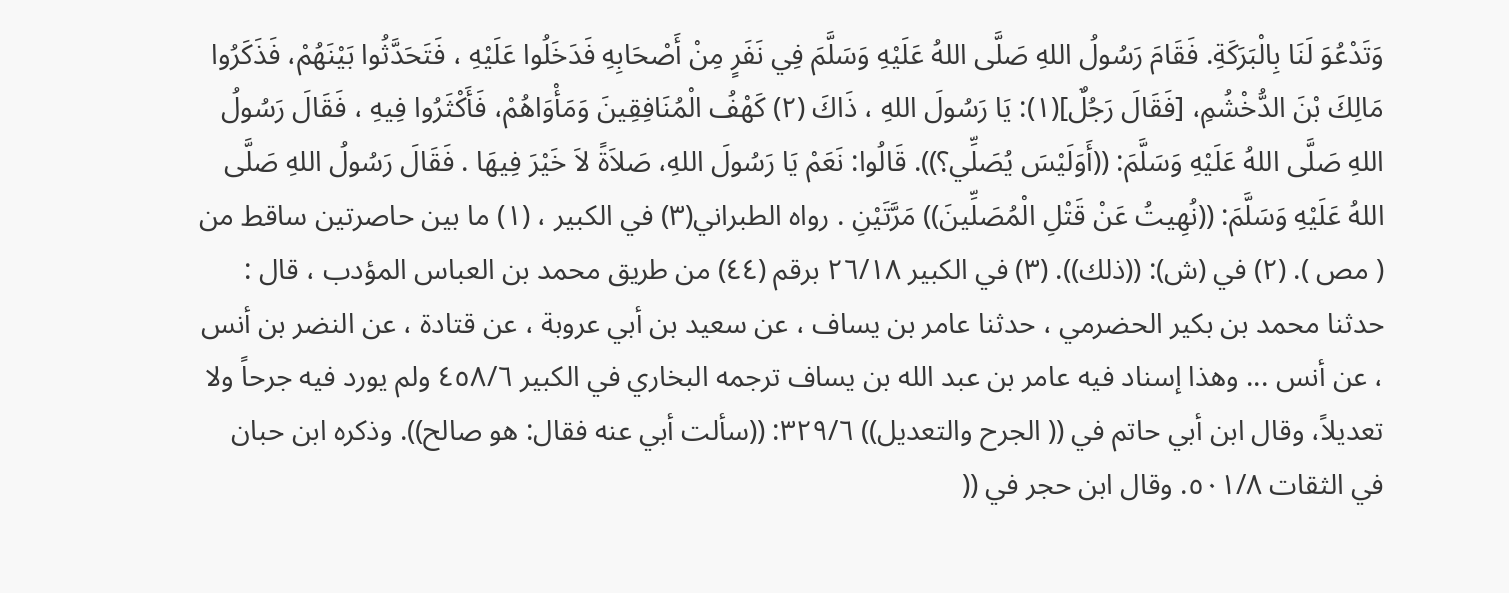وَتَدْعُوَ لَنَا بِالْبَرَكَةِ. فَقَامَ رَسُولُ اللهِ صَلَّى اللهُ عَلَيْهِ وَسَلَّمَ فِي نَفَرٍ مِنْ أَصْحَابِهِ فَدَخَلُوا عَلَيْهِ ، فَتَحَدَّثُوا بَيْنَهُمْ، فَذَكَرُوا مَالِكَ بْنَ الدُّخْشُمِ، [فَقَالَ رَجُلٌ](١): يَا رَسُولَ اللهِ ، ذَاكَ (٢) كَهْفُ الْمُنَافِقِينَ وَمَأْوَاهُمْ، فَأَكْثَرُوا فِيهِ ، فَقَالَ رَسُولُ اللهِ صَلَّى اللهُ عَلَيْهِ وَسَلَّمَ: ((أَوَلَيْسَ يُصَلِّي؟)). قَالُوا: نَعَمْ يَا رَسُولَ اللهِ، صَلاَةً لاَ خَيْرَ فِيهَا . فَقَالَ رَسُولُ اللهِ صَلَّى اللهُ عَلَيْهِ وَسَلَّمَ: ((نُهِيتُ عَنْ قَتْلِ الْمُصَلِّينَ)) مَرَّتَيْنِ . رواه الطبراني(٣) في الكبير ، (١) ما بين حاصرتين ساقط من ( مص ). (٢) في (ش): ((ذلك)). (٣) في الكبير ٢٦/١٨ برقم (٤٤) من طريق محمد بن العباس المؤدب ، قال : حدثنا محمد بن بكير الحضرمي ، حدثنا عامر بن يساف ، عن سعيد بن أبي عروبة ، عن قتادة ، عن النضر بن أنس ، عن أنس ... وهذا إسناد فيه عامر بن عبد الله بن يساف ترجمه البخاري في الكبير ٤٥٨/٦ ولم يورد فيه جرحاً ولا تعديلاً، وقال ابن أبي حاتم في (( الجرح والتعديل)) ٣٢٩/٦: ((سألت أبي عنه فقال: هو صالح)). وذكره ابن حبان في الثقات ٥٠١/٨. وقال ابن حجر في ((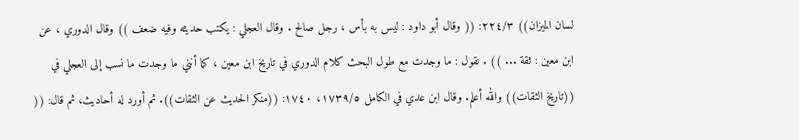لسان الميزان)) ٢٢٤/٣: (( وقال أبو داود : ليس به بأس ، رجل صالح . وقال العجلي : يكتب حديثه وفيه ضعف )) وقال الدوري ، عن ابن معين : ثقة ... )) . نقول : ما وجدت مع طول البحث كلام الدوري في تاريخ ابن معين ، كما أنني ما وجدت ما نسب إلى العجلي في ((تاريخ الثقات)) والله أعلم. وقال ابن عدي في الكامل ١٧٣٩/٥، ١٧٤٠: ((منكر الحديث عن الثقات)). ثم أورد له أحاديث، ثم قال: ((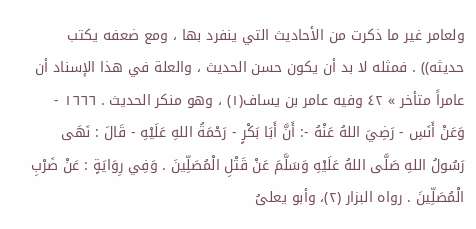ولعامر غير ما ذكرت من الأحاديث التي ينفرد بها ، ومع ضعفه يكتب حديثه)) . فمثله لا بد أن يكون حسن الحديث ، والعلة في هذا الإسناد أن عامراً متأخر » ٤٢ وفيه عامر بن يساف(١) ، وهو منكر الحديث . ١٦٦٦ - وَعَنْ أَنَسِ - رَضِيَ اللهُ عَنْهُ -: أَنَّ أَبَا بَكْرٍ - رَحْمَةُ اللهِ عَلَيْهِ - قَالَ : نَهَى رَسُولُ اللهِ صَلَّى اللهُ عَلَيْهِ وَسَلَّمَ عَنْ قَتْلِ الْمُصَلِّينَ . وَفِي رِوَايَةٍ : عَنْ ضَرْبِ الْمُصَلِّينَ . رواه البزار (٢)، وأبو يعلىُ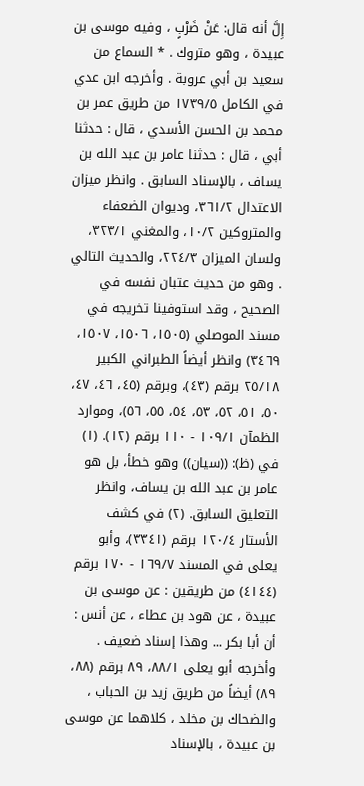إِلَّ أنه قال: عَنْ ضَرْبٍ ، وفيه موسى بن عبيدة ، وهو متروك . * السماع من سعيد بن أبي عروبة . وأخرجه ابن عدي في الكامل ١٧٣٩/٥ من طريق عمر بن محمد بن الحسن الأسدي ، قال : حدثنا أبي ، قال : حدثنا عامر بن عبد الله بن يساف ، بالإسناد السابق . وانظر ميزان الاعتدال ٣٦١/٢، وديوان الضعفاء والمتروكين ١٠/٢، والمغني ٣٢٣/١، ولسان الميزان ٢٢٤/٣، والحديث التالي . وهو من حديث عتبان نفسه في الصحيح ، وقد استوفينا تخريجه في مسند الموصلي (١٥٠٥، ١٥٠٦، ١٥٠٧، ٣٤٦٩) وانظر أيضاً الطبراني الكبير ٢٥/١٨ برقم (٤٣)، وبرقم (٤٥، ٤٦، ٤٧، ٥٠، ٥١، ٥٢، ٥٣، ٥٤، ٥٥، ٥٦)، وموارد الظمآن ١٠٩/١ - ١١٠ برقم (١٢). (١) في (ظ): ((سيان)) وهو خطأ، بل هو عامر بن عبد الله بن يساف، وانظر التعليق السابق. (٢) في كشف الأستار ١٢٠/٤ برقم (٣٣٤١)، وأبو يعلى في المسند ١٦٩/٧ - ١٧٠ برقم (٤١٤٤) من طريقين : عن موسى بن عبيدة ، عن هود بن عطاء ، عن أنس : أن أبا بكر ... وهذا إسناد ضعيف . وأخرجه أبو يعلى ٨٨/١، ٨٩ برقم (٨٨، ٨٩) أيضاً من طريق زيد بن الحباب ، والضحاك بن مخلد ، كلاهما عن موسى بن عبيدة ، بالإسناد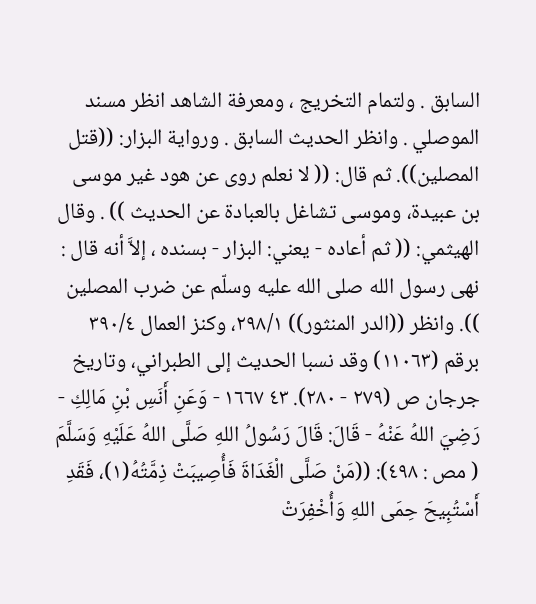السابق . ولتمام التخريج ، ومعرفة الشاهد انظر مسند الموصلي . وانظر الحديث السابق . ورواية البزار: ((قتل المصلين)). ثم قال: (( لا نعلم روى عن هود غير موسى بن عبيدة، وموسى تشاغل بالعبادة عن الحديث )) . وقال الهيثمي: (( ثم أعاده - يعني: البزار - بسنده ، إلاَّ أنه قال : نهى رسول الله صلى الله عليه وسلّم عن ضرب المصلين )). وانظر ((الدر المنثور)) ٢٩٨/١، وكنز العمال ٣٩٠/٤ برقم (١١٠٦٣) وقد نسبا الحديث إلى الطبراني، وتاريخ جرجان ص (٢٧٩ - ٢٨٠). ٤٣ ١٦٦٧ - وَعَنِ أَنَسِ بْنِ مَالِكِ - رَضِيَ اللهُ عَنْهُ - قَالَ: قَالَ رَسُولُ اللهِ صَلَّى اللهُ عَلَيْهِ وَسَلَّمَ ( مص : ٤٩٨): ((مَنْ صَلَّى الْغَدَاةَ فَأُصِيبَتْ ذِمَّتُهُ(١)، فَقَدِ أَسْتُبِيحَ حِمَى اللهِ وَأُخْفِرَتْ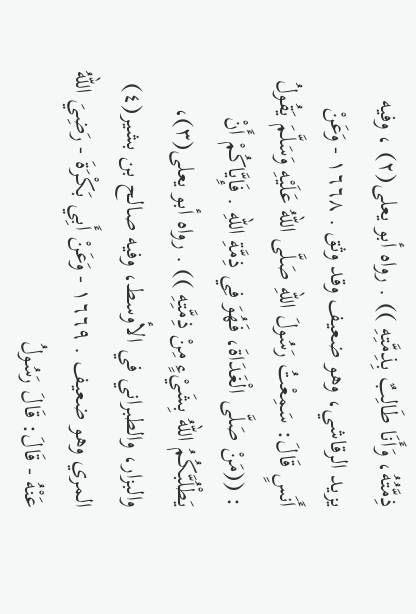ذِمَّتُهُ، وَأَنَا طَالِبٌ بِذِمَّتِهِ )) . رواه أبو يعلى(٢) ، وفيه يزيد الرقاشي، وهو ضعيف وقد وثق . ١٦٦٨ - وَعَنْ أَنَسٍ قَالَ: سَمِعْتُ رَسُولَ اللهِ صَلَّى اللهُ عَلَيْهِ وَسَلَّمَ يَقُولُ : ((مَنْ صَلَّى الْغَدَاةَ، فَهُوَ فِي ذِمَّةِ اللهِ . فَإِيَّاكُمْ أَنْ يَطْلُبَّكُمُ اللهُ بِشَيْءٍ مِنْ ذِمَّتِهِ )) . رواه أبو يعلى(٣)، والبزار، والطبراني في الأوسط، وفيه صالح بن بشير(٤) المري وهو ضعيف . ١٦٦٩ - وَعَنْ أَبِي بَكْرَةَ - رَضِيَ اللهُ عَنْهُ - قَالَ: قَالَ رَسُولُ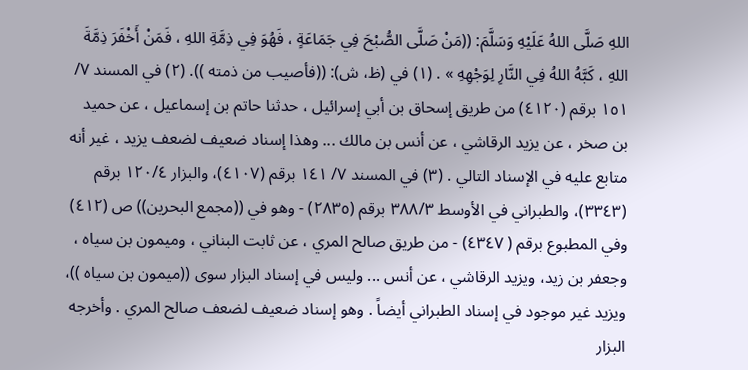اللهِ صَلَّى اللهُ عَلَيْهِ وَسَلَّمَ: ((مَنْ صَلَّى الصُّبْحَ فِي جَمَاعَةٍ ، فَهُوَ فِي ذِمَّةِ اللهِ ، فَمَنْ أَخْفَرَ ذِمَّةَ اللهِ ، كَبَّهُ اللهُ فِي النَّارِ لِوَجْهِهِ » . (١) في (ظ، ش): ((فأصيب من ذمته )). (٢) في المسند ٧/ ١٥١ برقم (٤١٢٠) من طريق إسحاق بن أبي إسرائيل ، حدثنا حاتم بن إسماعيل ، عن حميد بن صخر ، عن يزيد الرقاشي ، عن أنس بن مالك ... وهذا إسناد ضعيف لضعف يزيد ، غير أنه متابع عليه في الإسناد التالي . (٣) في المسند ٧/ ١٤١ برقم (٤١٠٧)، والبزار ١٢٠/٤ برقم (٣٣٤٣)، والطبراني في الأوسط ٣٨٨/٣ برقم (٢٨٣٥) - وهو في ((مجمع البحرين)) ص (٤١٢) وفي المطبوع برقم ( ٤٣٤٧) - من طريق صالح المري ، عن ثابت البناني ، وميمون بن سياه ، وجعفر بن زيد، ويزيد الرقاشي ، عن أنس ... وليس في إسناد البزار سوى ((ميمون بن سياه ))، ويزيد غير موجود في إسناد الطبراني أيضاً . وهو إسناد ضعيف لضعف صالح المري . وأخرجه البزار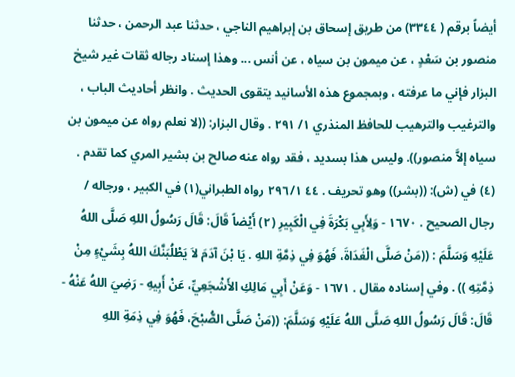أيضاً برقم ( ٣٣٤٤) من طريق إسحاق بن إبراهيم الناجي ، حدثنا عبد الرحمن ، حدثنا منصور بن سَعْدٍ ، عن ميمون بن سياه ، عن أنس ... وهذا إسناد رجاله ثقات غير شيخ البزار فإني ما عرفته ، وبمجموع هذه الأسانيد يتقوى الحديث . وانظر أحاديث الباب ، والترغيب والترهيب للحافظ المنذري ١/ ٢٩١ . وقال البزار: ((لا نعلم رواه عن ميمون بن سياه إلاَّ منصور)). وليس هذا بسديد ، فقد رواه عنه صالح بن بشير المري كما تقدم . (٤) في (ش): ((بشر)) وهو تحريف . ٤٤ ٢٩٦/١ رواه الطبراني(١) في الكبير ، ورجاله / رجال الصحيح . ١٦٧٠ - وَلِأَبِي بَكْرَةَ فِي الْكَبِيرِ (٢) أَيْضاً قَالَ: قَالَ رَسُولُ اللهِ صَلَّى اللهُ عَلَيْهِ وَسَلَّمَ : ((مَنْ صَلَّى الْغَدَاةَ، فَهُوَ فِي ذِمَّةِ اللهِ . يَا بْنَ آدَمَ لاَ يَطْلُبَنَّكَ اللهُ بِشَيْءٍ مِنْ ذِمَّتِهِ )) . وفي إسناده مقال . ١٦٧١ - وَعَنْ أَبِي مَالِكِ الأَشْجَعِيِّ، عَنْ أَبِيهِ - رَضِيَ اللهُ عَنْهُ - قَالَ: قَالَ رَسُولُ اللهِ صَلَّى اللهُ عَلَيْهِ وَسَلَّمَ: ((مَنْ صَلَّى الصُّبْحَ، فَهُوَ فِي ذِمَةِ اللهِ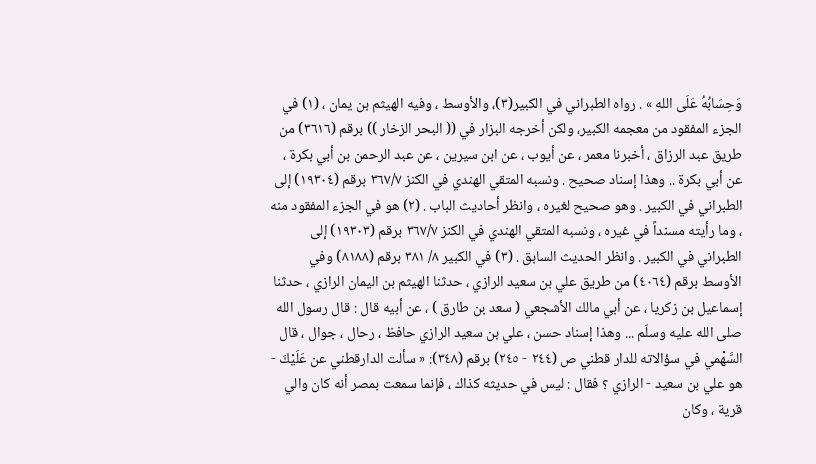وَحِسَابُهُ عَلَى اللهِ » . رواه الطبراني في الكبير(٣)، والأوسط ، وفيه الهيثم بن يمان ، (١) في الجزء المفقود من معجمه الكبير، ولكن أخرجه البزار في (( البحر الزخار )) برقم (٣٦١٦) من طريق عبد الرزاق ، أخبرنا معمر ، عن أيوب ، عن ابن سيرين ، عن عبد الرحمن بن أبي بكرة ، عن أبي بكرة .. وهذا إسناد صحيح . ونسبه المتقي الهندي في الكنز ٣٦٧/٧ برقم (١٩٣٠٤) إلى الطبراني في الكبير . وهو صحيح لغيره ، وانظر أحاديث الباب . (٢) هو في الجزء المفقود منه ، وما رأيته مسنداً في غيره ، ونسبه المتقي الهندي في الكنز ٣٦٧/٧ برقم (١٩٣٠٣) إلى الطبراني في الكبير . وانظر الحديث السابق . (٣) في الكبير ٨/ ٣٨١ برقم (٨١٨٨) وفي الأوسط برقم (٤٠٦٤) من طريق علي بن سعيد الرازي ، حدثنا الهيثم بن اليمان الرازي ، حدثنا إسماعيل بن زكريا ، عن أبي مالك الأشجعي ( سعد بن طارق ) ، عن أبيه قال : قال رسول الله صلى الله عليه وسلّم ... وهذا إسناد حسن ، علي بن سعيد الرازي حافظ ، رحال ، جوال ، قال السَّهْمي في سؤالاته للدار قطني ص (٢٤٤ - ٢٤٥) برقم (٣٤٨): « سألت الدارقطني عن عَلَيْكَ - هو علي بن سعيد - الرازي ؟ فقال : ليس في حديثه كذاك ، فإنما سمعت بمصر أنه كان والي قرية ، وكان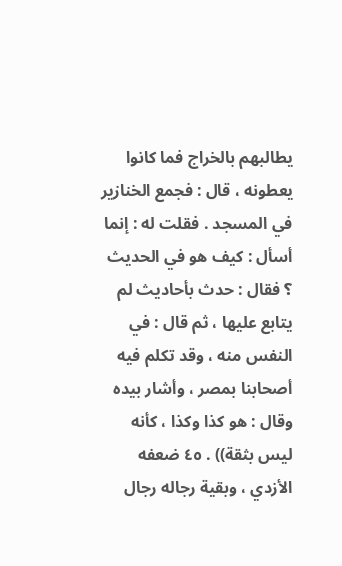يطالبهم بالخراج فما كانوا يعطونه ، قال : فجمع الخنازير في المسجد . فقلت له : إنما أسأل : كيف هو في الحديث ؟ فقال : حدث بأحاديث لم يتابع عليها ، ثم قال : في النفس منه ، وقد تكلم فيه أصحابنا بمصر ، وأشار بيده وقال : هو كذا وكذا ، كأنه ليس بثقة)) . ٤٥ ضعفه الأزدي ، وبقية رجاله رجال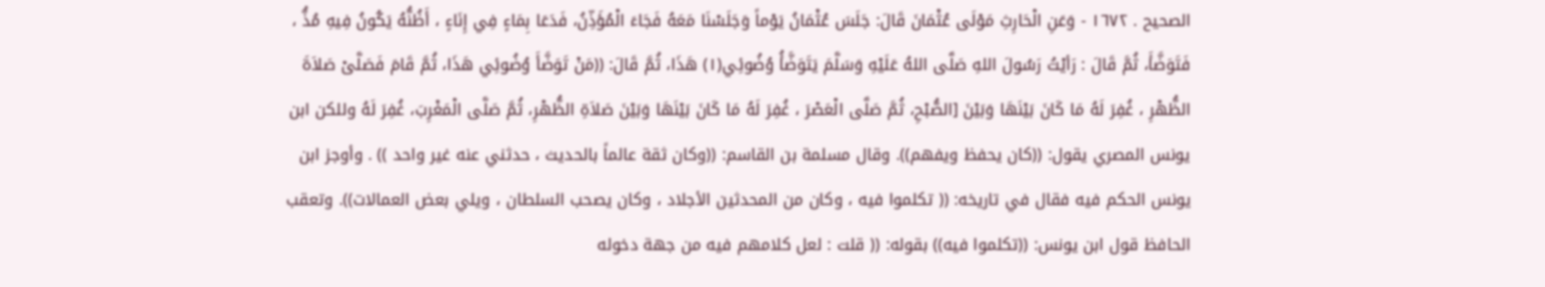الصحيح . ١٦٧٢ - وَعَنِ الْحَارِثِ مَوْلَى عُثْمَانَ قَالَ: جَلَسَ عُثْمَانُ يَوْماً وَجَلَسْنَا مَعَهُ فَجَاءَ الْمُؤَذِّنُ، فَدَعَا بِمَاءٍ فِي إِنَاءٍ ، أَظُنُّهُ يَكُونُ فِيهِ مُذُّ ، فَتَوَضَّأَ، ثُمَّ قَالَ : رَأيْتُ رَسُولَ اللهِ صَلَّى اللهُ عَلَيْهِ وَسَلَّمَ يَتَوَضَّأُ وُضُوئِي(١) هَذَا، ثُمَّ قَالَ: ((مَنْ تَوَضَّأَ وُضُوئِي هَذَا، ثُمَّ قَامَ فَصَلَّىْ صَلاَةَ الظُّهْرِ ، غُفِرَ لَهُ مَا كَانَ بَيْنَهَا وَبَيْنَ [الصُّبْحِ، ثُمَّ صَلَّى الْعَصْرَ ، غُفِرَ لَهُ مَا كَانَ بَيْنَهَا وَبَيْنَ صَلاَةِ الظُّهْرِ، ثُمَّ صَلَّى الْمَغْرِبَ، غُفِرَ لَهُ وللكن ابن يونس المصري يقول: ((كان يحفظ ويفهم)). وقال مسلمة بن القاسم: ((وكان ثقة عالماً بالحديث ، حدثني عنه غير واحد )) . وأوجز ابن يونس الحكم فيه فقال في تاريخه: (( تكلموا فيه ، وكان من المحدثين الأجلاد ، وكان يصحب السلطان ، ويلي بعض العمالات)). وتعقب الحافظ قول ابن يونس: ((تكلموا فيه)) بقوله: (( قلت : لعل كلامهم فيه من جهة دخوله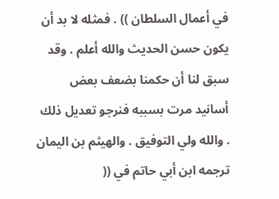في أعمال السلطان )) . فمثله لا بد أن يكون حسن الحديث والله أعلم . وقد سبق لنا أن حكمنا بضعف بعض أسانيد مرت بسببه فنرجو تعديل ذلك . والله ولي التوفيق . والهيثم بن اليمان ترجمه ابن أبي حاتم في ((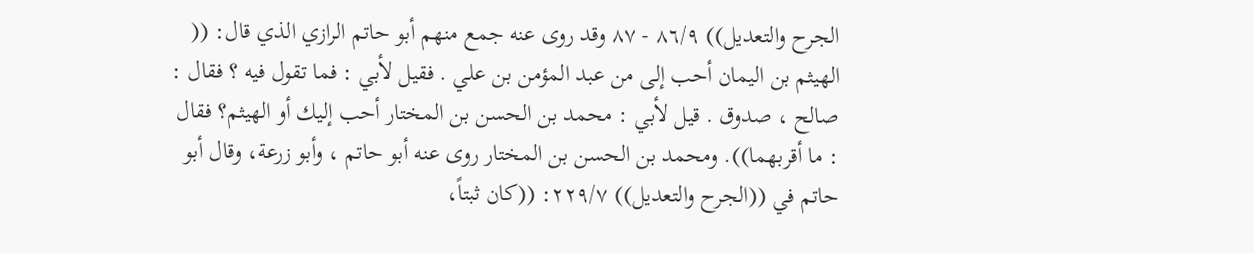الجرح والتعديل)) ٨٦/٩ - ٨٧ وقد روى عنه جمع منهم أبو حاتم الرازي الذي قال: (( الهيثم بن اليمان أحب إلى من عبد المؤمن بن علي . فقيل لأبي : فما تقول فيه ؟ فقال : صالح ، صدوق . قيل لأبي : محمد بن الحسن بن المختار أحب إليك أو الهيثم؟ فقال : ما أقربهما)). ومحمد بن الحسن بن المختار روى عنه أبو حاتم ، وأبو زرعة، وقال أبو حاتم في ((الجرح والتعديل)) ٢٢٩/٧: ((كان ثبتاً،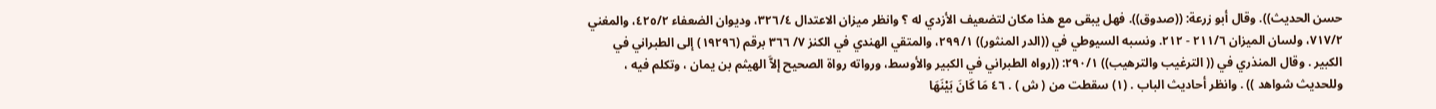حسن الحديث)). وقال أبو زرعة: ((صدوق)). فهل يبقى مع هذا مكان لتضعيف الأزدي له ؟ وانظر ميزان الاعتدال ٣٢٦/٤، وديوان الضعفاء ٤٢٥/٢، والمغني ٧١٧/٢، ولسان الميزان ٢١١/٦ - ٢١٢. ونسبه السيوطي في ((الدر المنثور)) ٢٩٩/١، والمتقي الهندي في الكنز ٧/ ٣٦٦ برقم (١٩٢٩٦) إلى الطبراني في الكبير . وقال المنذري في (( الترغيب والترهيب)) ٢٩٠/١: ((رواه الطبراني في الكبير والأوسط، ورواته رواة الصحيح إلاَّ الهيثم بن يمان ، وتكلم فيه ، وللحديث شواهد )) . وانظر أحاديث الباب . (١) سقطت من ( ش ) . ٤٦ مَا كَانَ بَيْنَهَا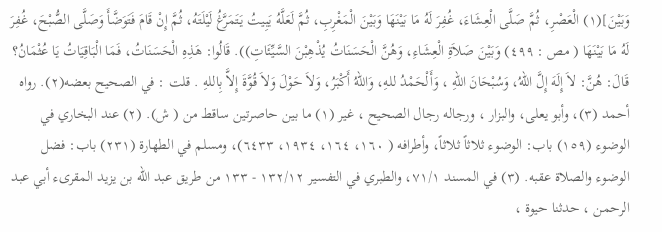وَبَيْنَ](١) الْعَصْرِ، ثُمَّ صَلَّى الْعِشَاءَ، غُفِرَ لَهُ مَا بَيْنَهَا وَبَيْنَ الْمَغْرِبِ، ثُمَّ لَعَلَّهُ يَبِيتُ يَتَمَرَّغُ لَيْلَتَهُ، ثُمَّ إِنْ قَامَ فَتَوَضَّأَ وَصَلَّى الصُّبْحَ، غُفِرَ لَهُ مَا بَيْنَهَا ( مص : ٤٩٩) وَبَيْنَ صَلاَةِ الْعِشَاءِ، وَهُنَّ الْحَسَنَاتُ يُذْهِبْنَ السَّيِّئَاتِ)). قَالُوا: هَذِهِ الْحَسَنَاتُ، فَمَا الْبَاقِيَاتُ يَا عُثْمَانُ؟ قَالَ: هُنَّ: لاَ إِلَهَ إِلَّ اللهُ، وَسُبْحَانَ اللهِ ، وَأَلْحَمْدُ للهِ، وَاللهُ أَكْبَرُ، وَلاَ حَوْلَ وَلاَ قُوَّةَ إِلاَّ بِاللهِ . قلت : في الصحيح بعضه(٢). رواه أحمد (٣)، وأبو يعلى، والبزار ، ورجاله رجال الصحيح ، غير (١) ما بين حاصرتين ساقط من ( ش). (٢) عند البخاري في الوضوء (١٥٩) باب: الوضوء ثلاثاً ثلاثاً، وأطرافه ( ١٦٠، ١٦٤، ١٩٣٤، ٦٤٣٣)، ومسلم في الطهارة (٢٣١) باب: فضل الوضوء والصلاة عقبه. (٣) في المسند ٧١/١، والطبري في التفسير ١٣٢/١٢ - ١٣٣ من طريق عبد الله بن يزيد المقرىء أبي عبد الرحمن ، حدثنا حيوة ،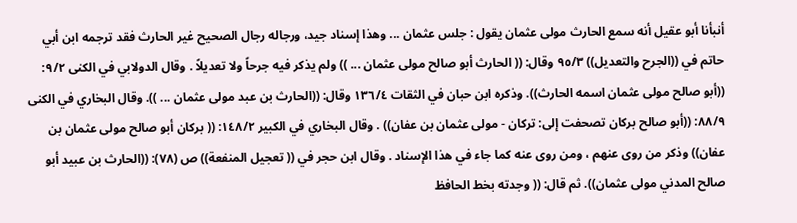أنبأنا أبو عقيل أنه سمع الحارث مولى عثمان يقول : جلس عثمان ... وهذا إسناد جيد، ورجاله رجال الصحيح غير الحارث فقد ترجمه ابن أبي حاتم في ((الجرح والتعديل)) ٩٥/٣ وقال: (( الحارث أبو صالح مولى عثمان ... )) ولم يذكر فيه جرحاً ولا تعديلاً . وقال الدولابي في الكنى ٩/٢: ((أبو صالح مولى عثمان اسمه الحارث)). وذكره ابن حبان في الثقات ١٣٦/٤ وقال: ((الحارث بن عبد مولى عثمان ... )). وقال البخاري في الكنى ٨٨/٩: ((أبو صالح بركان تصحفت إلى: تركان - مولى عثمان بن عفان)) . وقال البخاري في الكبير ١٤٨/٢: (( بركان أبو صالح مولى عثمان بن عفان)) وذكر من روى عنهم ، ومن روى عنه كما جاء في هذا الإسناد . وقال ابن حجر في (( تعجيل المنفعة)) ص (٧٨): ((الحارث بن عبيد أبو صالح المدني مولى عثمان)). ثم قال: (( وجدته بخط الحافظ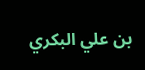بن علي البكري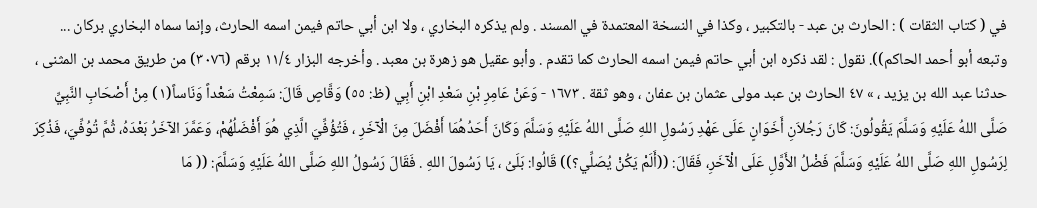في ( كتاب الثقات ) : الحارث بن عبد - بالتكبير ، وكذا في النسخة المعتمدة في المسند . ولم يذكره البخاري ، ولا ابن أبي حاتم فيمن اسمه الحارث، وإنما سماه البخاري بركان ... وتبعه أبو أحمد الحاكم)). نقول : لقد ذكره ابن أبي حاتم فيمن اسمه الحارث كما تقدم . وأبو عقيل هو زهرة بن معبد . وأخرجه البزار ١١/٤ برقم (٣٠٧٦) من طريق محمد بن المثنى ، حدثنا عبد الله بن يزيد ، » ٤٧ الحارث بن عبد مولى عثمان بن عفان ، وهو ثقة . ١٦٧٣ - وَعَنْ عَامِرِ بْنِ سَعْدِ ابْنِ أَبِي (ظ: ٥٥) وَقَّاصٍ قَالَ: سَمِعْتُ سَعْداً وَنَاساً(١) مِنْ أَصْحَابِ النَّبِيِّ صَلَّى اللهُ عَلَيْهِ وَسَلَّمَ يَقُولُونَ: كَانَ رَجُلاَنِ أَخَوَانٍ عَلَى عَهْدِ رَسُولِ اللهِ صَلَّى اللهُ عَلَيْهِ وَسَلَّمَ وَكَانَ أَحَدُهُمَا أَفْضَلَ مِنَ الْآخَرِ ، فَتُؤُفِّيَ الَّذِي هُوَ أَفْضَلُهُمْ، وَعَمَّرَ الآخَرُ بَعْدَهُ، ثُمَّ تُوُفِّيَ، فَذُكِرَ لِرَسُولِ اللهِ صَلَّى اللهُ عَلَيْهِ وَسَلَّمَ فَضْلُ الأَوَّلِ عَلَى الْآخَرِ، فَقَالَ: ((أَلَمْ يَكُنْ يُصَلِّي؟)) قَالُوا: بَلَىُ ، يَا رَسُولَ اللهِ . فَقَالَ رَسُولُ اللهِ صَلَّى اللهُ عَلَيْهِ وَسَلَّمَ: (( مَا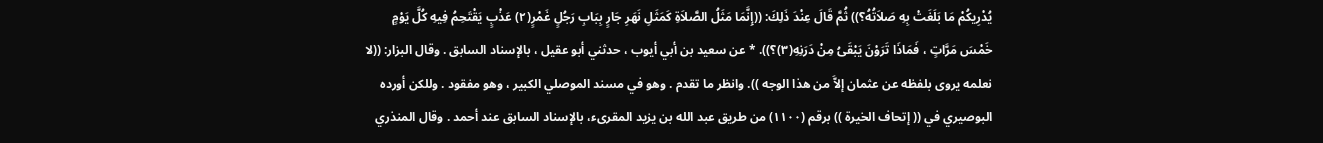يُدْرِيكُمْ مَا بَلَغَتْ بِهِ صَلاَتُهُ؟)) ثُمَّ قَالَ عِنْدَ ذَلِكَ: ((إِنَّمَا مَثَلُ الصَّلاَةِ كَمَثَلِ نَهَرِ جَارٍ بِبَابِ رَجُلٍ غَمْرٍ(٢) عَذْبٍ يَقْتَحِمُ فِيهِ كُلَّ يَوْمٍ خَمْسَ مَرَّاتٍ ، فَمَاذَا تَرَوْنَ يَبْقَىُ مِنْ دَرَنِهِ(٣)؟)). * عن سعيد بن أبي أيوب ، حدثني أبو عقيل ، بالإسناد السابق . وقال البزار: ((لا نعلمه يروى بلفظه عن عثمان إلاَّ من هذا الوجه )). وانظر ما تقدم . وهو في مسند الموصلي الكبير ، وهو مفقود . وللكن أورده البوصيري في (( إتحاف الخيرة )) برقم (١١٠٠) من طريق عبد الله بن يزيد المقرىء، بالإسناد السابق عند أحمد . وقال المنذري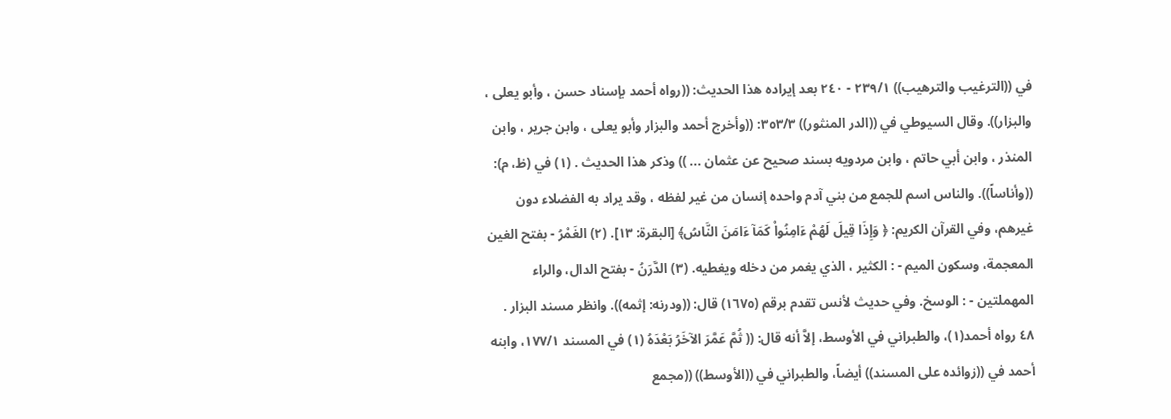في ((الترغيب والترهيب)) ٢٣٩/١ - ٢٤٠ بعد إيراده هذا الحديث: ((رواه أحمد بإسناد حسن ، وأبو يعلى ، والبزار)). وقال السيوطي في ((الدر المنثور)) ٣٥٣/٣: ((وأخرج أحمد والبزار وأبو يعلى ، وابن جرير ، وابن المنذر ، وابن أبي حاتم ، وابن مردويه بسند صحيح عن عثمان ... )) وذكر هذا الحديث . (١) في (ظ، م): ((وأناساً)). والناس اسم للجمع من بني آدم واحده إنسان من غير لفظه ، وقد يراد به الفضلاء دون غيرهم، وفي القرآن الكريم: ﴿ وَإِذَا قِيلَ لَهُمْ ءَامِنُواْ كَمَآ ءَامَنَ النَّاسُ﴾ [البقرة: ١٣]. (٢) الغَمْرُ - بفتح الغين المعجمة، وسكون الميم - : الكثير ، الذي يغمر من دخله ويغطيه. (٣) الدَّرَنُ - بفتح الدال، والراء المهملتين - : الوسخ. وفي حديث لأنس تقدم برقم (١٦٧٥) قال: ((ودرنه: إثمه)). وانظر مسند البزار . ٤٨ رواه أحمد(١)، والطبراني في الأوسط، إلاَّ أنه قال: (( ثُمَّ عَمَّرَ الآخَرُ بَعْدَهُ (١) في المسند ١٧٧/١، وابنه أحمد في ((زوائده على المسند)) أيضاً، والطبراني في ((الأوسط)) ((مجمع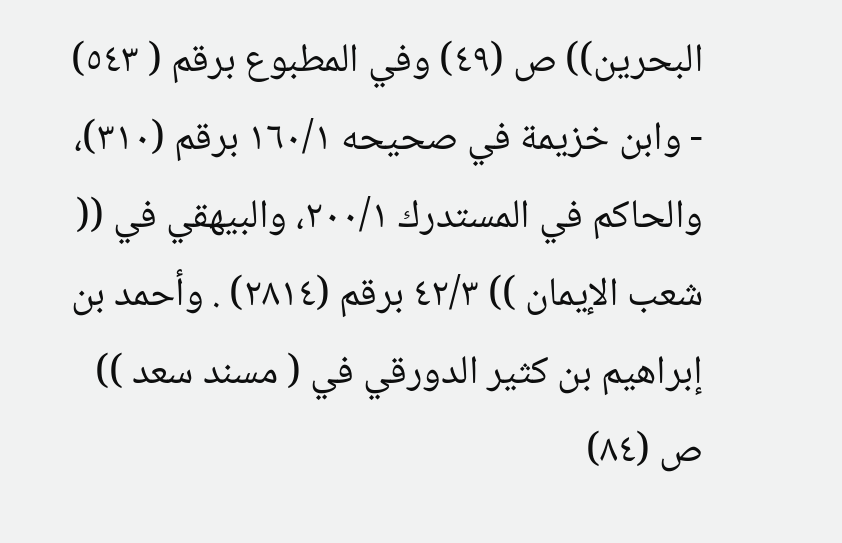البحرين)) ص (٤٩) وفي المطبوع برقم ( ٥٤٣) - وابن خزيمة في صحيحه ١٦٠/١ برقم (٣١٠)، والحاكم في المستدرك ٢٠٠/١، والبيهقي في (( شعب الإيمان )) ٤٢/٣ برقم (٢٨١٤) . وأحمد بن إبراهيم بن کثیر الدورقي في ( مسند سعد )) ص (٨٤)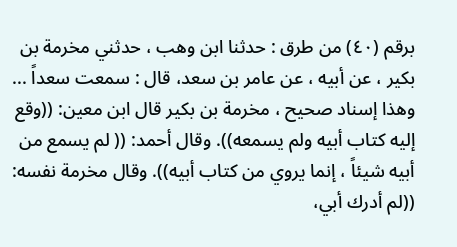برقم (٤٠) من طرق : حدثنا ابن وهب ، حدثني مخرمة بن بكير ، عن أبيه ، عن عامر بن سعد، قال : سمعت سعداً ... وهذا إسناد صحيح ، مخرمة بن بكير قال ابن معين: ((وقع إليه كتاب أبيه ولم يسمعه)). وقال أحمد: (( لم يسمع من أبيه شيئاً ، إنما يروي من كتاب أبيه)). وقال مخرمة نفسه: ((لم أدرك أبي،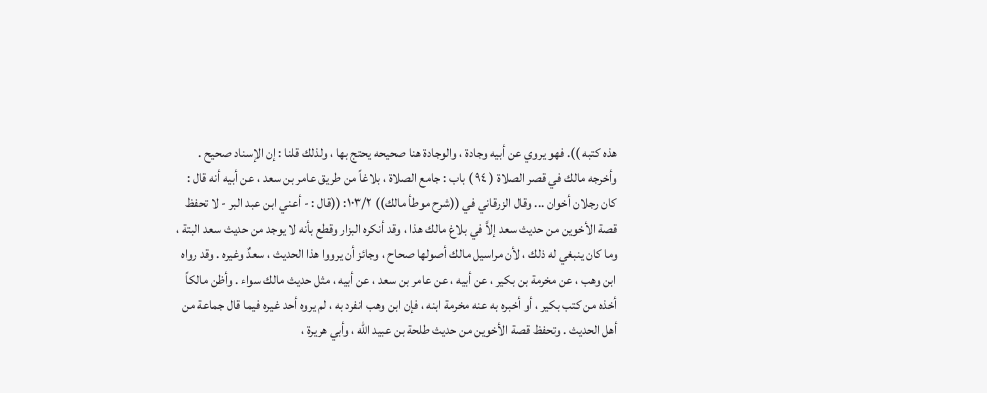هذه كتبه )). فهو يروي عن أبيه وجادة ، والوجادة هنا صحيحه يحتج بها ، ولذلك قلنا : إن الإسناد صحيح . وأخرجه مالك في قصر الصلاة ( ٩٤ ) باب : جامع الصلاة ، بلاغاً من طريق عامر بن سعد ، عن أبيه أنه قال : كان رجلان أخوان ... وقال الزرقاني في ((شرح موطأ مالك)) ١٠٣/٢: ((قال : - أعني ابن عبد البر - لا تحفظ قصة الأخوين من حديث سعد إلاَّ في بلاغ مالك هذا ، وقد أنكره البزار وقطع بأنه لا يوجد من حديث سعد البتة ، وما كان ينبغي له ذلك ، لأن مراسيل مالك أصولها صحاح ، وجائز أن يرووا هذا الحديث ، سعدٌ وغيره . وقد رواه ابن وهب ، عن مخرمة بن بكير ، عن أبيه ، عن عامر بن سعد ، عن أبيه ، مثل حديث مالك سواء . وأظن مالكاً أخذه من كتب بكير ، أو أخبره به عنه مخرمة ابنه ، فإن ابن وهب انفرد به ، لم يروه أحد غيره فيما قال جماعة من أهل الحديث . وتحفظ قصة الأخوين من حديث طلحة بن عبيد الله ، وأبي هريرة ،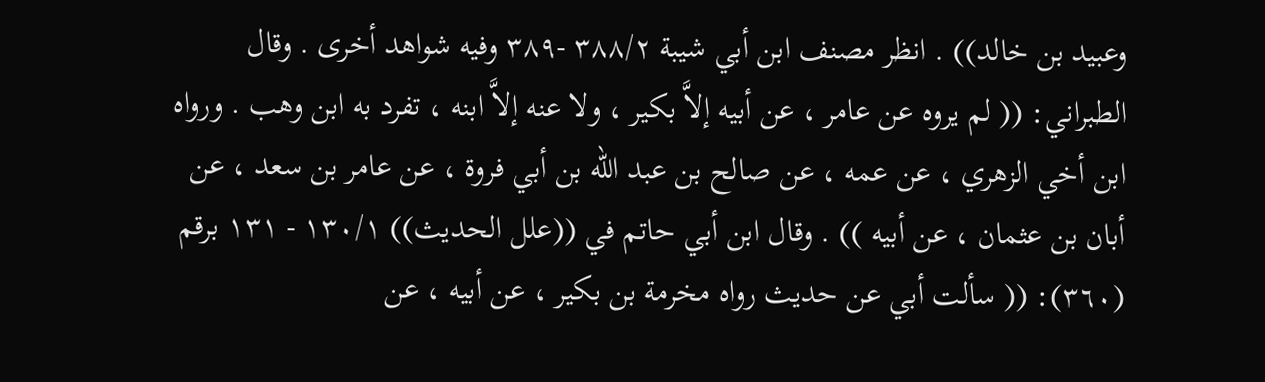وعبيد بن خالد)) . انظر مصنف ابن أبي شيبة ٣٨٨/٢ -٣٨٩ وفيه شواهد أخرى . وقال الطبراني: (( لم يروه عن عامر ، عن أبيه إلاَّ بكير ، ولا عنه إلاَّ ابنه ، تفرد به ابن وهب . ورواه ابن أخي الزهري ، عن عمه ، عن صالح بن عبد الله بن أبي فروة ، عن عامر بن سعد ، عن أبان بن عثمان ، عن أبيه )) . وقال ابن أبي حاتم في ((علل الحديث)) ١٣٠/١ - ١٣١ برقم (٣٦٠): (( سألت أبي عن حديث رواه مخرمة بن بكير ، عن أبيه ، عن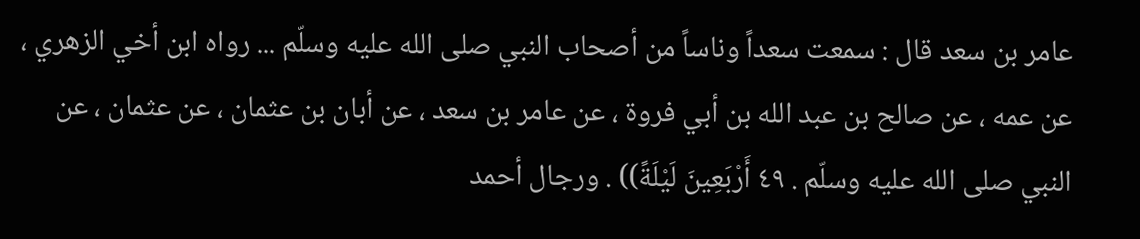عامر بن سعد قال : سمعت سعداً وناساً من أصحاب النبي صلى الله عليه وسلّم ... رواه ابن أخي الزهري ، عن عمه ، عن صالح بن عبد الله بن أبي فروة ، عن عامر بن سعد ، عن أبان بن عثمان ، عن عثمان ، عن النبي صلى الله عليه وسلّم . ٤٩ أَرْبَعِينَ لَيْلَةً)) . ورجال أحمد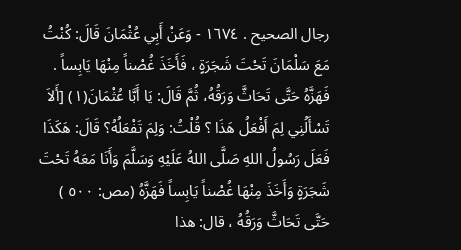رجال الصحيح . ١٦٧٤ - وَعَنْ أَبِي عُثْمَانَ قَالَ: كُنْتُ مَعَ سَلْمَانَ تَحْتَ شَجَرَةٍ ، فَأَخَذَ غُصْناً مِنْهَا يَابِساً . فَهَزَّهُ حَتَّى تَحَاثَّ وَرَقُهُ، ثُمَّ قَالَ: يَا أَبَّا عُثْمَانَ(١) [أَلاَ تَسْأَلُنِي لِمَ أَفْعَلُ هَذَا ؟ قُلْتُ: وَلِمَ تَفْعَلُهُ؟ قَالَ: هَكَذَا فَعَلَ رَسُولُ اللهِ صَلَّى اللهُ عَلَيْهِ وَسَلَّمَ وَأَنَا مَعَهُ تَحْتَ شَجَرَةٍ وَأَخَذَ مِنْهَا غُصْناً يَابِساً فَهَزَّهُ (مص: ٥٠٠ ) حَتَّى تَحَاثَّ وَرَقُهُ ، قال: هذا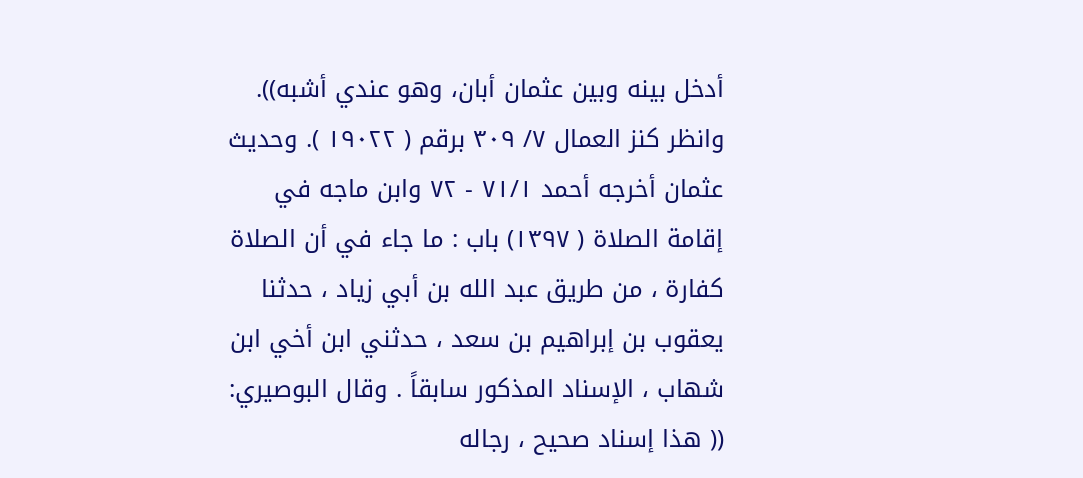أدخل بينه وبين عثمان أبان، وهو عندي أشبه)). وانظر كنز العمال ٧/ ٣٠٩ برقم ( ١٩٠٢٢ ). وحديث عثمان أخرجه أحمد ٧١/١ - ٧٢ وابن ماجه في إقامة الصلاة ( ١٣٩٧) باب : ما جاء في أن الصلاة كفارة ، من طريق عبد الله بن أبي زياد ، حدثنا يعقوب بن إبراهيم بن سعد ، حدثني ابن أخي ابن شهاب ، الإسناد المذكور سابقاً . وقال البوصيري: (( هذا إسناد صحيح ، رجاله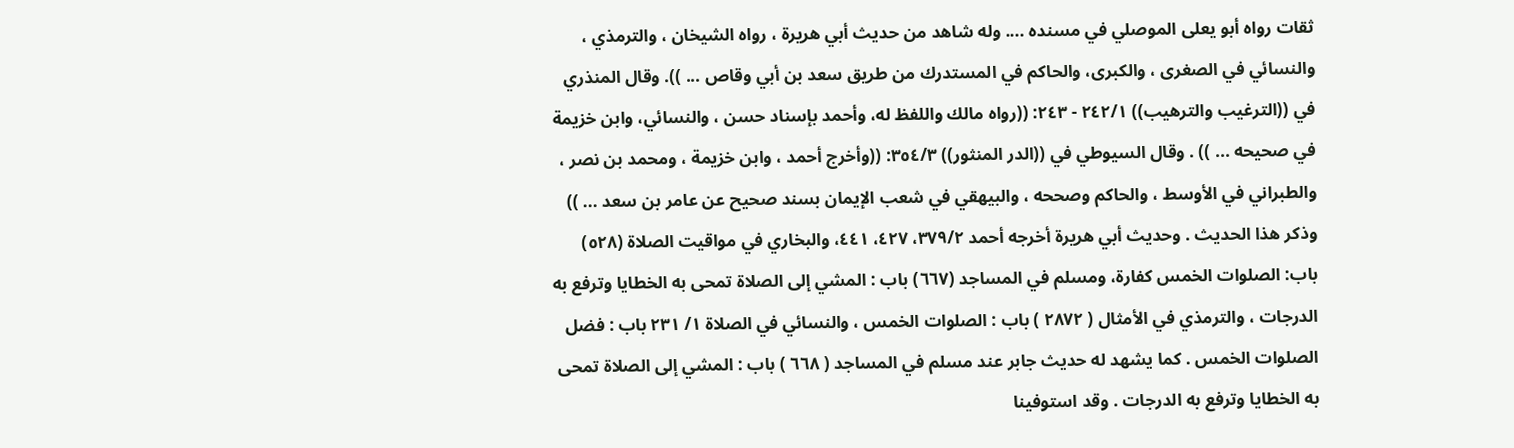ثقات رواه أبو يعلى الموصلي في مسنده .... وله شاهد من حديث أبي هريرة ، رواه الشيخان ، والترمذي ، والنسائي في الصغرى ، والكبرى، والحاكم في المستدرك من طريق سعد بن أبي وقاص ... )). وقال المنذري في ((الترغيب والترهيب)) ٢٤٢/١ - ٢٤٣: ((رواه مالك واللفظ له، وأحمد بإسناد حسن ، والنسائي، وابن خزيمة في صحيحه ... )) . وقال السيوطي في ((الدر المنثور)) ٣٥٤/٣: ((وأخرج أحمد ، وابن خزيمة ، ومحمد بن نصر ، والطبراني في الأوسط ، والحاكم وصححه ، والبيهقي في شعب الإيمان بسند صحيح عن عامر بن سعد ... )) وذكر هذا الحديث . وحديث أبي هريرة أخرجه أحمد ٣٧٩/٢، ٤٢٧، ٤٤١، والبخاري في مواقيت الصلاة (٥٢٨) باب: الصلوات الخمس كفارة، ومسلم في المساجد (٦٦٧) باب : المشي إلى الصلاة تمحى به الخطايا وترفع به الدرجات ، والترمذي في الأمثال ( ٢٨٧٢ ) باب : الصلوات الخمس ، والنسائي في الصلاة ١/ ٢٣١ باب : فضل الصلوات الخمس . كما يشهد له حديث جابر عند مسلم في المساجد ( ٦٦٨ ) باب : المشي إلى الصلاة تمحى به الخطايا وترفع به الدرجات . وقد استوفينا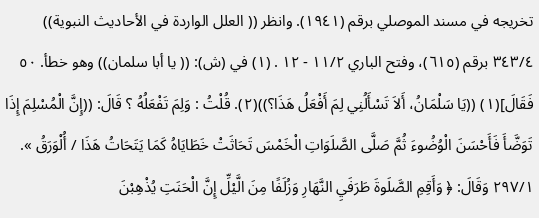تخريجه في مسند الموصلي برقم (١٩٤١). وانظر (( العلل الواردة في الأحاديث النبوية)) ٣٤٣/٤ برقم (٦١٥)، وفتح الباري ١١/٢ - ١٢ . (١) في (ش): (( يا أبا سلمان)) وهو خطأ. ٥٠ فَقَالَ](١) ((يَا سَلْمَانُ، أَلاَ تَسْأَلُنِي لِمَ أَفْعَلُ هَذَا؟))(٢). قُلْتُ : وَلِمَ تَفْعَلُهُ ؟ قَالَ: ((إِنَّ الْمُسْلِمَ إِذَا تَوَضَّأَ فَأَحْسَنَ الْوُضُوءَ ثُمَّ صَلَّى الصَّلَوَاتِ الْخَمْسَ تَحَاثَتْ خَطَايَاهُ كَمَا يَتَحَاتُ هَذَا / أُلْوَرَقُ ». ٢٩٧/١ وَقَالَ: ﴿ وَأَقِمِ الصَّلَوةَ طَرَفَيِ النَّهَارِ وَزُلَفًا مِنَ الَّيْلِّ إِنَّ الْحَنَتِ يُذْهِبْنَ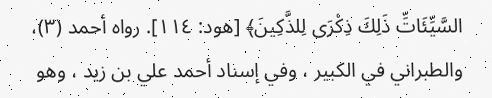السَّيِّئَاتِّ ذَلِكَ ذِكْرَى لِلذَّكِينَ﴾ [هود: ١١٤]. رواه أحمد (٣)، والطبراني في الكبير ، وفي إسناد أحمد علي بن زيد ، وهو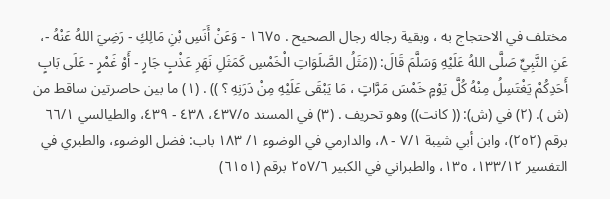مختلف في الاحتجاج به ، وبقية رجاله رجال الصحيح . ١٦٧٥ - وَعَنْ أَنَسِ بْنِ مَالِكِ - رَضِيَ اللهُ عَنْهُ -، عَنِ النَّبِيِّ صَلَّى اللهُ عَلَيْهِ وَسَلَّمَ قَالَ: ((مَثَلُ الصَّلَوَاتِ الْخَمْسِ كَمَثَلِ نَهَرِ عَذْبٍ جَارٍ - أَوْ غَمْرٍ - عَلَى بَابٍ أَحَدِكُمْ يَغْتَسِلُ مِنْهُ كُلَّ يَوْمٍ خَمْسَ مَرَّاتٍ ، مَا يَبْقَى عَلَيْهِ مِنْ دَرَنِهِ ؟ )) . (١) ما بين حاصرتين ساقط من (ش ). (٢) في (ش): (( كانت)) وهو تحريف . (٣) في المسند ٤٣٧/٥، ٤٣٨ - ٤٣٩، والطيالسي ٦٦/١ برقم (٢٥٢)، وابن أبي شيبة ٧/١ - ٨، والدارمي في الوضوء ١/ ١٨٣ باب: فضل الوضوء، والطبري في التفسير ١٣٣/١٢، ١٣٥، والطبراني في الكبير ٢٥٧/٦ برقم (٦١٥١)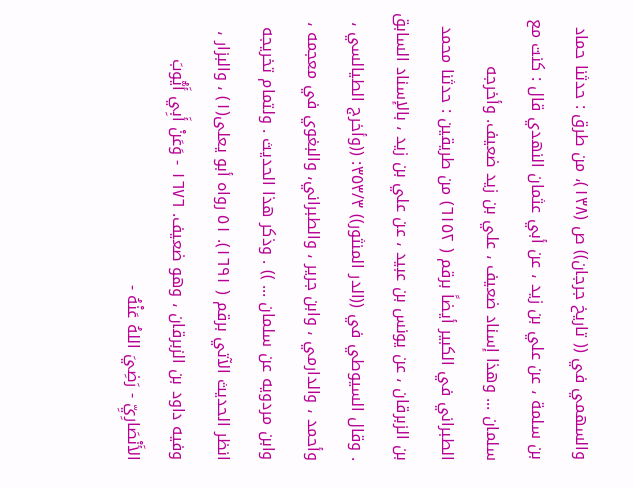والسهمي في (( تاريخ جرجان)) ص (١٣٨)، من طرق : حدثنا حماد بن سلمة ، عن علي بن زيد ، عن أبي عثمان النهدي قال : كنت مع سلمان ... وهذا إسناد ضعيف ، علي بن زيد ضعيف. وأخرجه الطبراني في الكبير أيضاً برقم ( ٦١٥٢) من طريقين : حدثنا محمد بن الزبرقان ، عن يونس بن عبيد ، عن علي بن زيد ، بالإسناد السابق . وقال السيوطي في ((الدر المنثور)) ٣٥٣/٣: ((وأخرج الطيالسي ، وأحمد ، والدارمي ، وابن جرير ، والطبراني، والبغوي في معجمه ، وابن مردويه عن سلمان ... )) . وذكر هذا الحديث . ولتمام تخريجه انظر الحديث الآتي برقم ( ١٦٩١). ٥١ رواه أبو يعلى(١) ، والبزار ، وفيه داود بن الزبرقان ، وهو ضعيف. ١٦٧٦ - وَعَنْ أَبِي أَيُّوبَ الأَنْصَارِيِّ - رَضِيَ اللهُ عَنْهُ -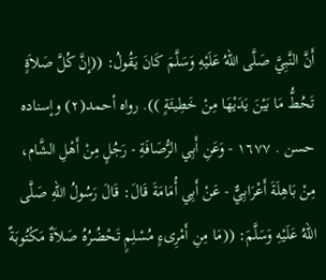أَنَّ النَّبِيَّ صَلَّى اللهُ عَلَيْهِ وَسَلَّمَ كَانَ يَقُولُ: ((إِنَّ كُلَّ صَلاَةٍ تَحُطُّ مَا بَيْنَ يَدَيْهَا مِنْ خَطِيئَةٍ )). رواه أحمد(٢) وإسناده حسن . ١٦٧٧ - وَعَنِ أَبِي الرُّصَافَةِ - رَجُلٍ مِنْ أَهْلِ الشَّام، مِنْ بَاهِلَةَ أَعْرَابِيٌّ - عَنْ أَبِي أُمَامَةَ قَالَ: قَالَ رَسُولُ اللهِ صَلَّى اللهُ عَلَيْهِ وَسَلَّمَ: ((مَا مِنِ أَمْرِىءٍ مُسْلِمٍ تَحْضُرُهُ صَلاَةٌ مَكْتُوبَةٌ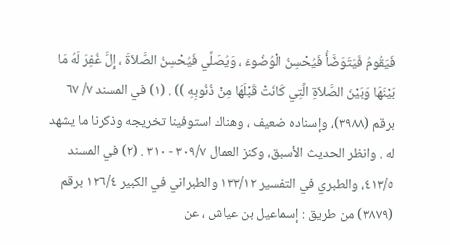فَيَقُومُ فَيَتَوَضَّأُ فَيُحْسِنُ الْوُضُوءَ ، وَيُصَلِّي فَيُحْسِنُ الصَّلاَةَ ، إِلَّ غُفِرَ لَهُ مَا بَيْنَهَا وَبَيْنَ الصَّلاَةِ الَّتِي كَانَتْ قَبْلَهَا مِنْ ذُنُوبِهِ )) . (١) في المسند ٧/ ٦٧ برقم (٣٩٨٨)، وإسناده ضعيف ، وهناك استوفينا تخريجه وذكرنا ما يشهد له . وانظر الحديث الأسبق، وكنز العمال ٣٠٩/٧ - ٣١٠ . (٢) في المسند ٤١٣/٥، والطبري في التفسير ١٣٣/١٢ والطبراني في الكبير ١٢٦/٤ برقم (٣٨٧٩) من طريق : إسماعيل بن عياش ، عن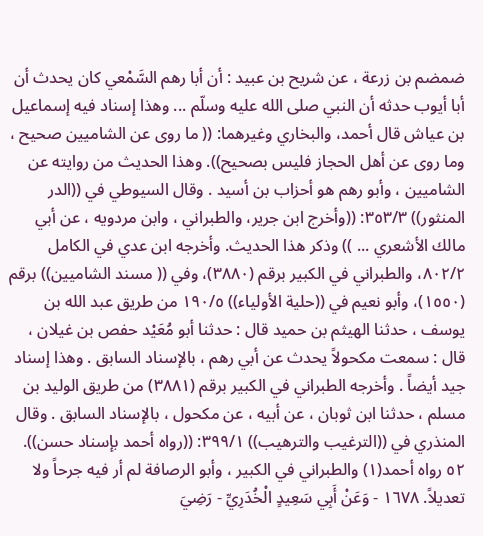ضمضم بن زرعة ، عن شريح بن عبيد : أن أبا رهم السَّمْعي كان يحدث أن أبا أيوب حدثه أن النبي صلى الله عليه وسلّم ... وهذا إسناد فيه إسماعيل بن عياش قال أحمد، والبخاري وغيرهما: (( ما روى عن الشاميين صحيح ، وما روى عن أهل الحجاز فليس بصحيح)). وهذا الحديث من روايته عن الشاميين ، وأبو رهم هو أحزاب بن أسيد . وقال السيوطي في ((الدر المنثور)) ٣٥٣/٣: ((وأخرج ابن جرير، والطبراني ، وابن مردويه ، عن أبي مالك الأشعري ... )) وذكر هذا الحديث. وأخرجه ابن عدي في الكامل ٨٠٢/٢، والطبراني في الكبير برقم (٣٨٨٠)، وفي (( مسند الشاميين)) برقم (١٥٥٠)، وأبو نعيم في ((حلية الأولياء)) ١٩٠/٥ من طريق عبد الله بن يوسف ، حدثنا الهيثم بن حميد قال : حدثنا أبو مُعَيْد حفص بن غيلان ، قال : سمعت مكحولاً يحدث عن أبي رهم ، بالإسناد السابق . وهذا إسناد جيد أيضاً . وأخرجه الطبراني في الكبير برقم (٣٨٨١) من طريق الوليد بن مسلم ، حدثنا ابن ثوبان ، عن أبيه ، عن مكحول ، بالإسناد السابق . وقال المنذري في ((الترغيب والترهيب)) ٣٩٩/١: ((رواه أحمد بإسناد حسن)). ٥٢ رواه أحمد(١) والطبراني في الكبير ، وأبو الرصافة لم أر فيه جرحاً ولا تعديلاً. ١٦٧٨ - وَعَنْ أَبِي سَعِيدٍ الْخُدَرِيِّ - رَضِيَ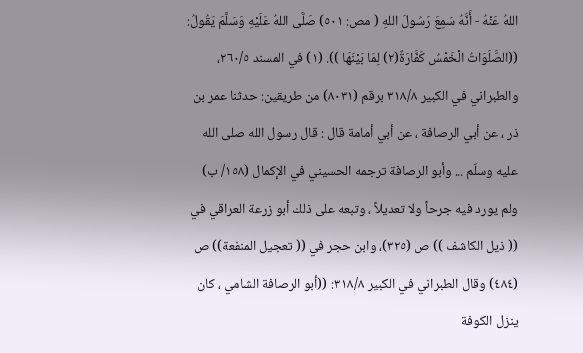اللهُ عَنْهُ - أَنَّهُ سَمِعَ رَسُولَ اللهِ ( مص: ٥٠١) صَلَّى اللهُ عَلَيْهِ وَسَلَّمَ يَقُولُ: ((الصَّلَوَاتُ الْخَمْسُ كَفَّارَةٌ(٢) لِمَا بَيْنَهَا )). (١) في المسند ٢٦٠/٥، والطبراني في الكبير ٣١٨/٨ برقم (٨٠٣١) من طريقين: حدثنا عمر بن ذر ، عن أبي الرصافة ، عن أبي أمامة قال : قال رسول الله صلى الله عليه وسلّم ... وأبو الرصافة ترجمه الحسيني في الإكمال (١٥٨/ ب) ولم يورد فيه جرحاً ولا تعديلاً ، وتبعه على ذلك أبو زرعة العراقي في (( ذيل الكاشف )) ص (٣٢٥)، وابن حجر في (( تعجيل المنفعة)) ص (٤٨٤) وقال الطبراني في الكبير ٣١٨/٨: ((أبو الرصافة الشامي ، كان ينزل الكوفة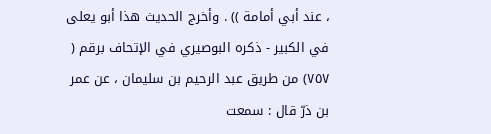، عند أبي أمامة )) . وأخرج الحديث هذا أبو يعلى في الكبير - ذكره البوصيري في الإتحاف برقم ( ٧٥٧) من طريق عبد الرحيم بن سليمان ، عن عمر بن ذرّ قال : سمعت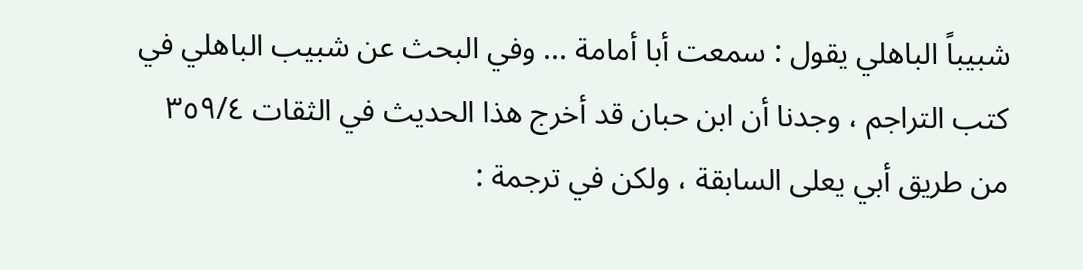شبيباً الباهلي يقول : سمعت أبا أمامة ... وفي البحث عن شبيب الباهلي في كتب التراجم ، وجدنا أن ابن حبان قد أخرج هذا الحديث في الثقات ٣٥٩/٤ من طريق أبي يعلى السابقة ، ولكن في ترجمة :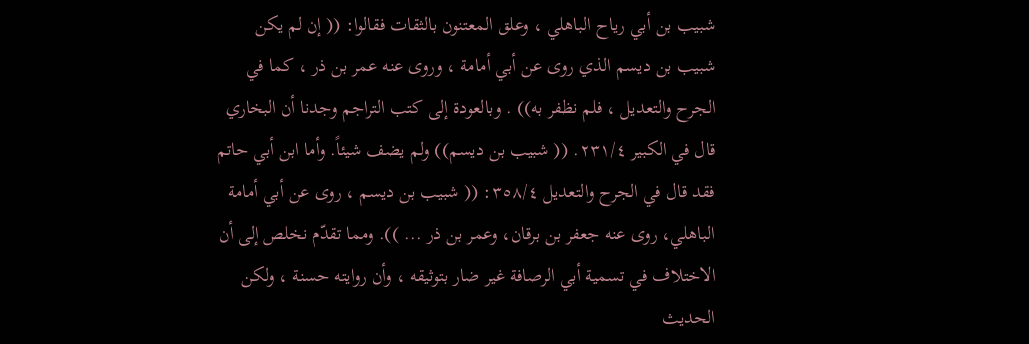شبيب بن أبي رياح الباهلي ، وعلق المعتنون بالثقات فقالوا: (( إن لم يكن شبيب بن ديسم الذي روى عن أبي أمامة ، وروى عنه عمر بن ذر ، كما في الجرح والتعديل ، فلم نظفر به)) . وبالعودة إلى كتب التراجم وجدنا أن البخاري قال في الكبير ٢٣١/٤. (( شبيب بن ديسم)) ولم يضف شيئاً. وأما ابن أبي حاتم فقد قال في الجرح والتعديل ٣٥٨/٤: (( شبيب بن ديسم ، روى عن أبي أمامة الباهلي، روى عنه جعفر بن برقان، وعمر بن ذر ... )). ومما تقدّم نخلص إلى أن الاختلاف في تسمية أبي الرصافة غير ضار بتوثيقه ، وأن روايته حسنة ، ولكن الحديث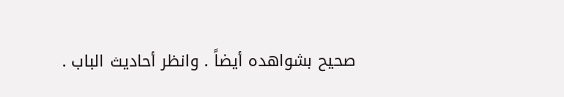صحيح بشواهده أيضاً . وانظر أحاديث الباب .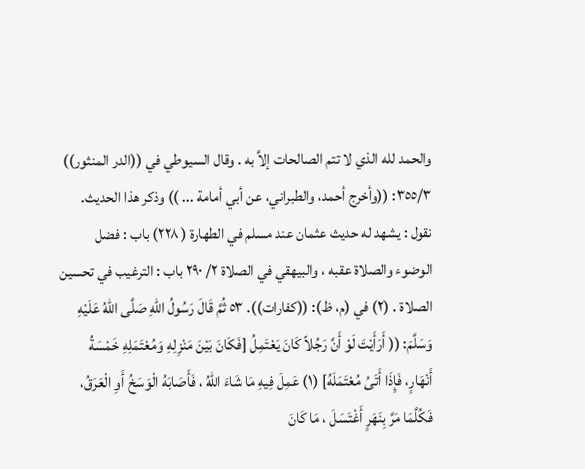والحمد لله الذي لا تتم الصالحات إلاَّ به . وقال السيوطي في ((الدر المنثور)) ٣٥٥/٣: ((وأخرج أحمد، والطبراني، عن أبي أمامة ... )) وذكر هذا الحديث. نقول : يشهد له حديث عثمان عند مسلم في الطهارة ( ٢٢٨) باب : فضل الوضوء والصلاة عقبه ، والبيهقي في الصلاة ٢/ ٢٩٠ باب : الترغيب في تحسين الصلاة . (٢) في (م، ظ): ((كفارات)). ٥٣ ثُمَّ قَالَ رَسُولُ اللهِ صَلَّى اللهُ عَلَيْهِ وَسَلَّمَ: (( أَرَأَيْتَ لَوْ أَنَّ رَجُلاً كَانَ يَعْتَمِلُ [فَكَانَ بَيْنَ مَنْزِلِهِ وَمُعْتَمَلِهِ خَمْسَةُ أَنْهَارٍ، فَإِذَا أَتَىُ مُعْتَمَلَهُ] (١) عَمِلَ فِيهِ مَا شَاءَ اللهُ ، فَأَصَابَهُ الْوَسَخُ أَوِ الْعَرَقُ، فَكُلَّمَا مَرَّ بِنَهَرٍ أَغْتَسَلَ ، مَا كَانَ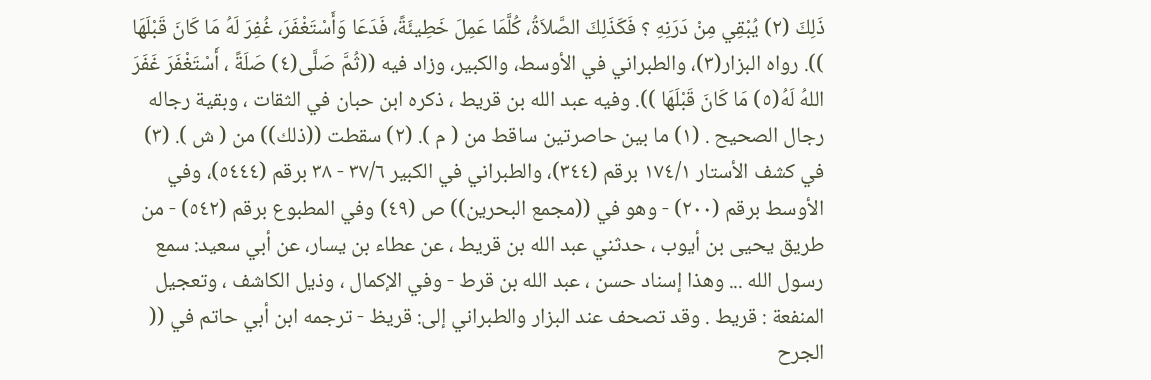ذَلِكَ (٢) يُبْقِي مِنْ دَرَنِهِ ؟ فَكَذَلِكَ الصَّلاَةُ، كُلَّمَا عَمِلَ خَطِيئَةً، فَدَعَا وَأَسْتَغْفَرَ، غُفِرَ لَهُ مَا كَانَ قَبْلَهَا )). رواه البزار(٣)، والطبراني في الأوسط، والكبير، وزاد فيه ((ثُمَّ صَلَّى(٤) صَلَةً ، أَسْتَغْفَرَ غَفَرَ اللهُ لَهُ(٥) مَا كَانَ قَبْلَهَا )). وفيه عبد الله بن قريط ، ذكره ابن حبان في الثقات ، وبقية رجاله رجال الصحيح . (١) ما بين حاصرتين ساقط من ( م ). (٢) سقطت ((ذلك)) من ( ش ). (٣) في كشف الأستار ١٧٤/١ برقم (٣٤٤)، والطبراني في الكبير ٣٧/٦ - ٣٨ برقم (٥٤٤٤)، وفي الأوسط برقم (٢٠٠) - وهو في ((مجمع البحرين)) ص (٤٩) وفي المطبوع برقم (٥٤٢) - من طريق يحيى بن أيوب ، حدثني عبد الله بن قريط ، عن عطاء بن يسار، عن أبي سعيد: سمع رسول الله ... وهذا إسناد حسن ، عبد الله بن قرط - وفي الإكمال ، وذيل الكاشف ، وتعجيل المنفعة : قريط . وقد تصحف عند البزار والطبراني إلى: قريظ - ترجمه ابن أبي حاتم في (( الجرح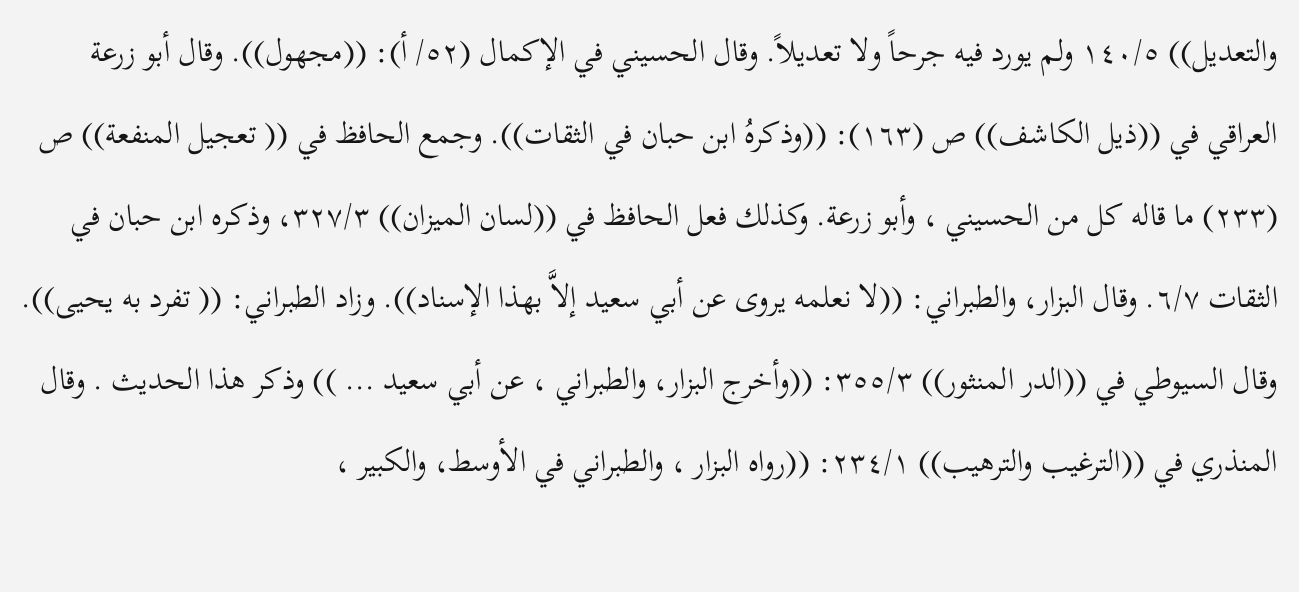والتعديل)) ١٤٠/٥ ولم يورد فيه جرحاً ولا تعديلاً. وقال الحسيني في الإكمال (٥٢/ أ): ((مجهول)). وقال أبو زرعة العراقي في ((ذيل الكاشف)) ص (١٦٣): ((وذكرهُ ابن حبان في الثقات)). وجمع الحافظ في (( تعجيل المنفعة)) ص (٢٣٣) ما قاله كل من الحسيني ، وأبو زرعة. وكذلك فعل الحافظ في ((لسان الميزان)) ٣٢٧/٣، وذكره ابن حبان في الثقات ٦/٧. وقال البزار، والطبراني: ((لا نعلمه يروى عن أبي سعيد إلاَّ بهذا الإسناد)). وزاد الطبراني: (( تفرد به يحيى)). وقال السيوطي في ((الدر المنثور)) ٣٥٥/٣: ((وأخرج البزار، والطبراني ، عن أبي سعيد ... )) وذكر هذا الحديث . وقال المنذري في ((الترغيب والترهيب)) ٢٣٤/١: ((رواه البزار ، والطبراني في الأوسط، والكبير ،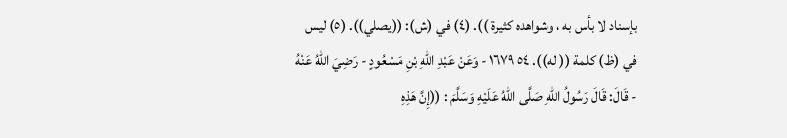بإسناد لا بأس به ، وشواهده كثيرة )). (٤) في (ش): ((يصلي)). (٥) ليس في (ظ) كلمة (( له)). ٥٤ ١٦٧٩ - وَعَنْ عَبْدِ اللهِ بْنِ مَسْعُودٍ - رَضِيَ اللهُ عَنْهُ - قَالَ: قَالَ رَسُولُ اللهِ صَلَّى اللهُ عَلَيْهِ وَسَلَّمَ : ((إِنَّ هَذِهِ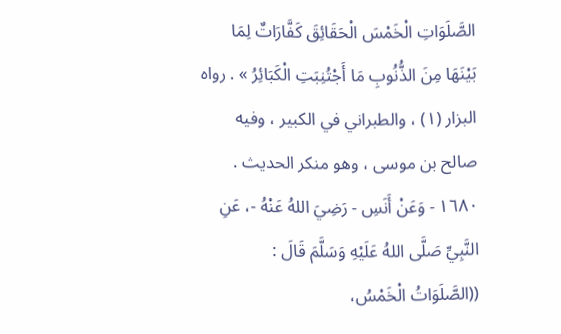الصَّلَوَاتِ الْخَمْسَ الْحَقَائِقَ كَفَّارَاتٌ لِمَا بَيْنَهَا مِنَ الذُّنُوبِ مَا أَجْتُنِبَتِ الْكَبَائِرُ » . رواه البزار (١) ، والطبراني في الكبير ، وفيه صالح بن موسى ، وهو منكر الحديث . ١٦٨٠ - وَعَنْ أَنَسِ - رَضِيَ اللهُ عَنْهُ -، عَنِ النَّبِيِّ صَلَّى اللهُ عَلَيْهِ وَسَلَّمَ قَالَ : ((الصَّلَوَاتُ الْخَمْسُ،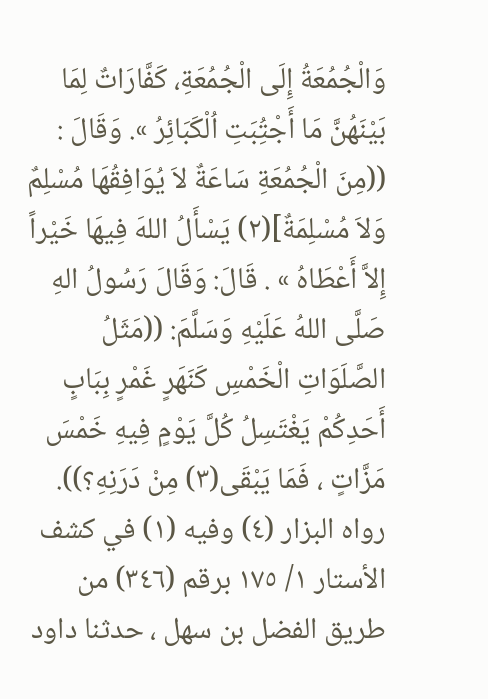وَالْجُمُعَةُ إِلَى الْجُمُعَةِ، كَفَّارَاتٌ لِمَا بَيْنَهُنَّ مَا أَجْتُِبَتِ اُلْكَبَائِرُ ». وَقَالَ : ((مِنَ الْجُمُعَةِ سَاعَةٌ لاَ يُوَافِقُهَا مُسْلِمٌ وَلاَ مُسْلِمَةٌ](٢) يَسْأَلُ اللهَ فِيهَا خَيْراً إِلاَّ أَعْطَاهُ » . قَالَ: وَقَالَ رَسُولُ الهِ صَلَّى اللهُ عَلَيْهِ وَسَلَّمَ: ((مَثَلُ الصَّلَوَاتِ الْخَمْسِ كَنَهَرٍ غَمْرٍ بِبَابٍ أَحَدِكُمْ يَغْتَسِلُ كُلَّ يَوْمٍ فِيهِ خَمْسَ مَزَّاتٍ ، فَمَا يَبْقَى(٣) مِنْ دَرَنِهِ؟)). رواه البزار (٤) وفيه (١) في كشف الأستار ١/ ١٧٥ برقم (٣٤٦) من طريق الفضل بن سهل ، حدثنا داود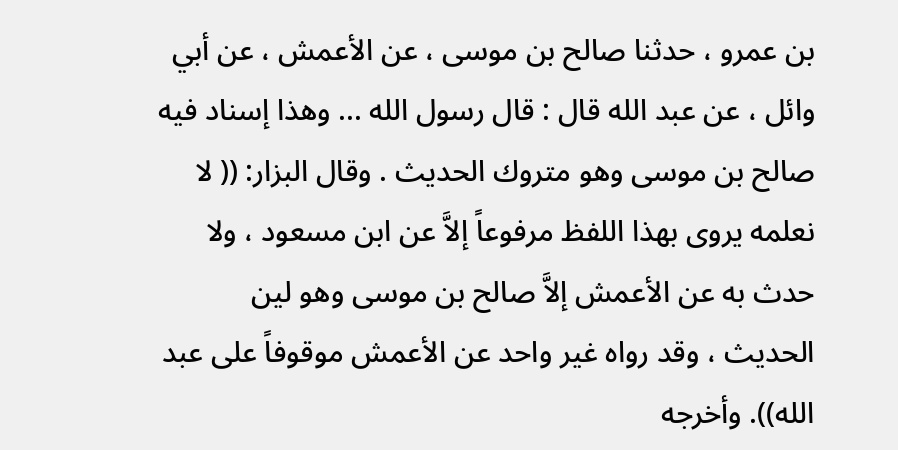بن عمرو ، حدثنا صالح بن موسى ، عن الأعمش ، عن أبي وائل ، عن عبد الله قال : قال رسول الله ... وهذا إسناد فيه صالح بن موسى وهو متروك الحديث . وقال البزار: (( لا نعلمه يروى بهذا اللفظ مرفوعاً إلاَّ عن ابن مسعود ، ولا حدث به عن الأعمش إلاَّ صالح بن موسى وهو لين الحديث ، وقد رواه غير واحد عن الأعمش موقوفاً على عبد الله)). وأخرجه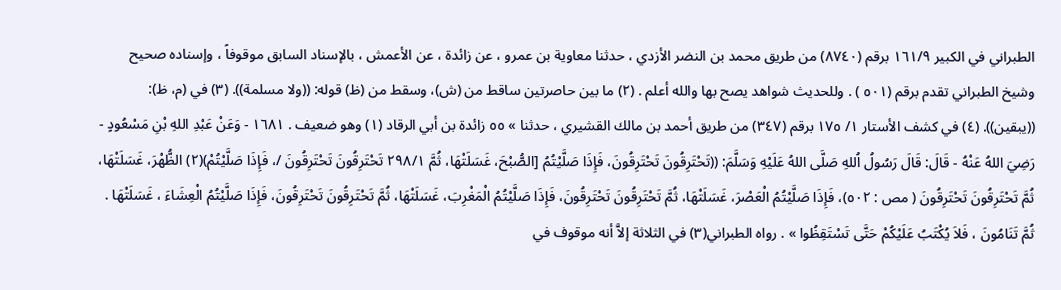الطبراني في الكبير ١٦١/٩ برقم (٨٧٤٠) من طريق محمد بن النضر الأزدي ، حدثنا معاوية بن عمرو ، عن زائدة ، عن الأعمش ، بالإسناد السابق موقوفاً ، وإسناده صحيح وشيخ الطبراني تقدم برقم (٥٠١ ) . وللحديث شواهد يصح بها والله أعلم . (٢) ما بين حاصرتين ساقط من (ش)، وسقط من (ظ) قوله: ((ولا مسلمة)). (٣) في (م، ظ): ((يبقين)). (٤) في كشف الأستار ١/ ١٧٥ برقم (٣٤٧) من طريق أحمد بن مالك القشيري ، حدثنا » ٥٥ زائدة بن أبي الرقاد (١) وهو ضعيف . ١٦٨١ - وَعَنْ عَبْدِ اللهِ بْنِ مَسْعُودٍ - رَضِيَ اللهُ عَنْهُ - قَالَ: قَالَ رَسُولُ اُللهِ صَلَّى اللهُ عَلَيْهِ وَسَلَّمَ: ((تَحْتَرِقُونَ تَحْتَرِقُونَ، فَإِذَا صَلَّيْتُمُ [الصُّبْحَ، غَسَلَتْهَا، ثُمَّ ٢٩٨/١ تَحْتَرِقُونَ تَحْتَرِقُونَ /، فَإِذَا صَلَّيْتُمْ)(٢) الظُّهْرَ، غَسَلَتْهَا، ثُمَّ تَحْتَرِقُونَ تَحْتَرِقُونَ ( مص : ٥٠٢)، فَإِذَا صَلَّيْتُمُ الْعَصْرَ، غَسَلَتْهَا، ثُمَّ تَحْتَرِقُونَ تَحْتَرِقُونَ، فَإِذَا صَلَّيْتُمُ الْمَغْرِبَ، غَسَلَتْهَا، ثُمَّ تَحْتَرِقُونَ تَحْتَرِقُونَ، فَإِذَا صَلَّيْتُمُ الْعِشَاءَ ، غَسَلَتْهَا . ثُمَّ تَنَامُونَ ، فَلاَ يُكْتَبُ عَلَيْكُمْ حَتَّى تَسْتَقِظُوا » . رواه الطبراني(٣) في الثلاثة إلاَّ أنه موقوف في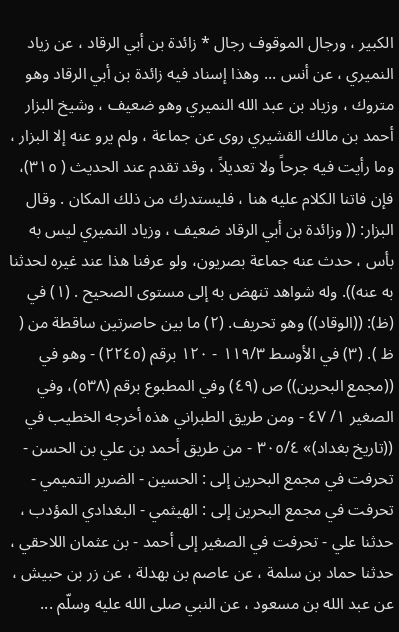الكبير ، ورجال الموقوف رجال * زائدة بن أبي الرقاد ، عن زياد النميري ، عن أنس ... وهذا إسناد فيه زائدة بن أبي الرقاد وهو متروك ، وزياد بن عبد الله النميري وهو ضعيف ، وشيخ البزار أحمد بن مالك القشيري روى عن جماعة ، ولم يرو عنه إلا البزار ، وما رأيت فيه جرحاً ولا تعديلاً ، وقد تقدم عند الحديث ( ٣١٥)، فإن فاتنا الكلام عليه هنا ، فليستدرك من ذلك المكان . وقال البزار: (( وزائدة بن أبي الرقاد ضعيف ، وزياد النميري ليس به بأس ، حدث عنه جماعة بصريون، ولو عرفنا هذا عند غيره لحدثنا به عنه)). وله شواهد تنهض به إلى مستوى الصحيح . (١) في (ظ): ((الوقاد)) وهو تحريف. (٢) ما بين حاصرتين ساقطة من ( ظ ). (٣) في الأوسط ١١٩/٣ - ١٢٠ برقم (٢٢٤٥) - وهو في ((مجمع البحرين)) ص (٤٩) وفي المطبوع برقم (٥٣٨)، وفي الصغير ١/ ٤٧ - ومن طريق الطبراني هذه أخرجه الخطيب في ((تاريخ بغداد)» ٣٠٥/٤ - من طريق أحمد بن علي بن الحسن - تحرفت في مجمع البحرين إلى : الحسين - الضرير التميمي - تحرفت في مجمع البحرين إلى : الهيثمي - البغدادي المؤدب ، حدثنا علي - تحرفت في الصغير إلى أحمد - بن عثمان اللاحقي ، حدثنا حماد بن سلمة ، عن عاصم بن بهدلة ، عن زر بن حبيش ، عن عبد الله بن مسعود ، عن النبي صلى الله عليه وسلّم ...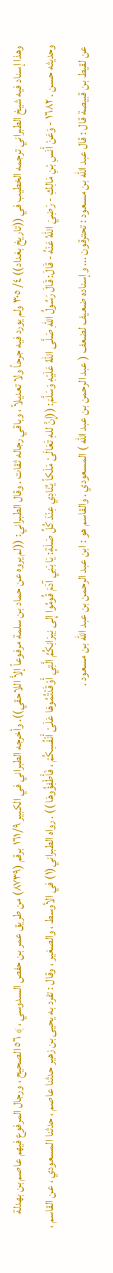وهذا إسناد فيه شيخ الطبراني ترجمه الخطيب في ((تاريخ بغداد)) ٤/ ٣٠٥ ولم يورد فيه جرحاً ولا تعديلاً ، وباقي رجاله ثقات . وقال الطبراني: ((لم يروه عن حماد بن سلمة مرفوعاً إلاَّ اللاحقي)). وأخرجه الطبراني في الكبير ١٦١/٩ برقم (٨٧٣٩) من طريق عمر بن حفص السدوسي ، ﴾ ٥٦ الصحيح ، ورجال المرفوع فيهم عاصم بن بهدلة وحديثه حسن . ١٦٨٢ - وَعَنْ أَنَسِ بْنِ مَالِكِ - رَضِيَ اللهُ عَنْهُ - قَالَ: قَالَ رَسُولُ اللهِ صَلَّى اللهُ عَلَيْهِ وَسَلَّمَ: ((إِنَّ للهِ تَعَالَىْ مَلَكاً يُنَادِي عِنْدَ كُلِّ صَلَةٍ: يَا بَنِي آدَمَ قُومُوا إِلى نِيرَانِكُمُ الَّتِي أَوْقَدْتُمُوهَا عَلَىْ أَنْفُسِكُمْ ، فَأَطْفِؤُوهَا )) . رواه الطبراني(١) في الأوسط ، والصغير ، وقال : تفرد به يحيى بن زهير حدثنا عاصم ، حدثنا المسعودي ، عن القاسم ، عن لقيط بن قبيصة قال : قال عبد الله بن مسعود : تحترقون ... وإسناده ضعيف لضعف ( عبد الرحمن بن عبد الله ) المسعودي . والقاسم هو : ابن عبد الرحمن بن عبد الله بن مسعود .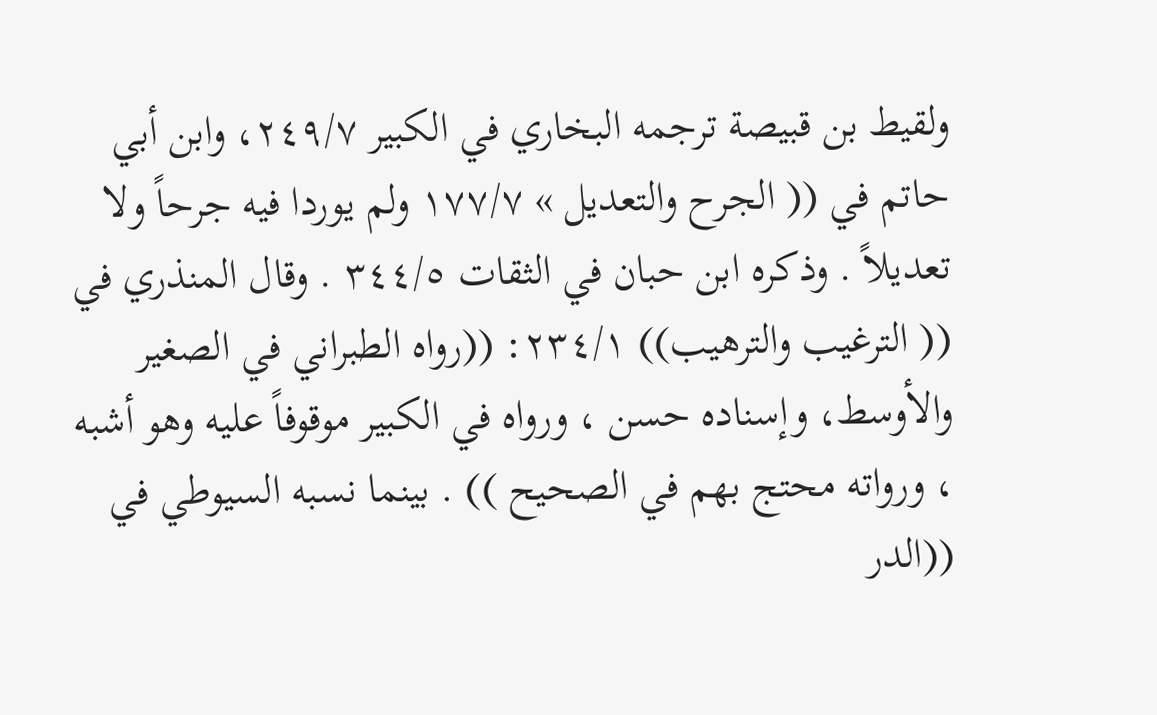ولقيط بن قبيصة ترجمه البخاري في الكبير ٢٤٩/٧، وابن أبي حاتم في (( الجرح والتعديل » ١٧٧/٧ ولم يوردا فيه جرحاً ولا تعديلاً . وذكره ابن حبان في الثقات ٣٤٤/٥ . وقال المنذري في (( الترغيب والترهيب)) ٢٣٤/١: ((رواه الطبراني في الصغير والأوسط، وإسناده حسن ، ورواه في الكبير موقوفاً عليه وهو أشبه ، ورواته محتج بهم في الصحيح )) . بينما نسبه السيوطي في ((الدر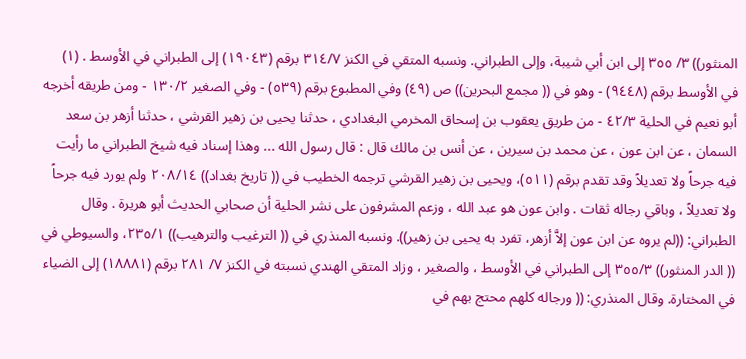المنثور)) ٣/ ٣٥٥ إلى ابن أبي شيبة، وإلى الطبراني. ونسبه المتقي في الكنز ٣١٤/٧ برقم (١٩٠٤٣) إلى الطبراني في الأوسط . (١) في الأوسط برقم (٩٤٤٨) - وهو في (( مجمع البحرين)) ص (٤٩) وفي المطبوع برقم (٥٣٩) - وفي الصغير ١٣٠/٢ - ومن طريقه أخرجه أبو نعيم في الحلية ٤٢/٣ - من طريق يعقوب بن إسحاق المخرمي البغدادي ، حدثنا يحيى بن زهير القرشي ، حدثنا أزهر بن سعد السمان ، عن ابن عون ، عن محمد بن سيرين ، عن أنس بن مالك قال : قال رسول الله ... وهذا إسناد فيه شيخ الطبراني ما رأيت فيه جرحاً ولا تعديلاً وقد تقدم برقم (٥١١)، ويحيى بن زهير القرشي ترجمه الخطيب في (( تاريخ بغداد)) ٢٠٨/١٤ ولم يورد فيه جرحاً ولا تعديلاً ، وباقي رجاله ثقات . وابن عون هو عبد الله ، وزعم المشرفون على نشر الحلية أن صحابي الحديث أبو هريرة . وقال الطبراني: ((لم يروه عن ابن عون إلاَّ أزهر، تفرد به يحيى بن زهير)). ونسبه المنذري في (( الترغيب والترهيب)) ٢٣٥/١، والسيوطي في (( الدر المنثور)) ٣٥٥/٣ إلى الطبراني في الأوسط ، والصغير ، وزاد المتقي الهندي نسبته في الكنز ٧/ ٢٨١ برقم (١٨٨٨١) إلى الضياء في المختارة. وقال المنذري: (( ورجاله كلهم محتج بهم في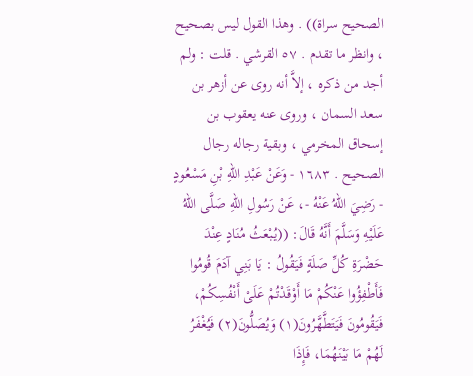الصحيح سراة)) . وهذا القول ليس بصحيح ، وانظر ما تقدم . ٥٧ القرشي . قلت : ولم أجد من ذكره ، إلاَّ أنه روى عن أزهر بن سعد السمان ، وروى عنه يعقوب بن إسحاق المخرمي ، وبقية رجاله رجال الصحيح . ١٦٨٣ - وَعَنْ عَبْدِ اللهِ بْنِ مَسْعُودٍ - رَضِيَ اللهُ عَنْهُ -، عَنْ رَسُولِ اللهِ صَلَّى اللهُ عَلَيْهِ وَسَلَّمَ أَنَّهُ قَالَ: ((يُبْعَثُ مُنَادٍ عِنْدَ حَضْرَةِ كُلِّ صَلَةٍ فَيَقُولُ : يَا بَنِي آدَمَ قُومُوا فَأَطْفِؤُوا عَنْكُمْ مَا أَوْقَدْتُمْ عَلَىْ أَنْفُسِكُمْ، فَيَقُومُونَ فَيَتَطَّهَّرُونَ(١) وَيُصَلُّونَ(٢) فَيُغْفَرُ لَهُمْ مَا بَيْنَهُمَا، فَإِذَا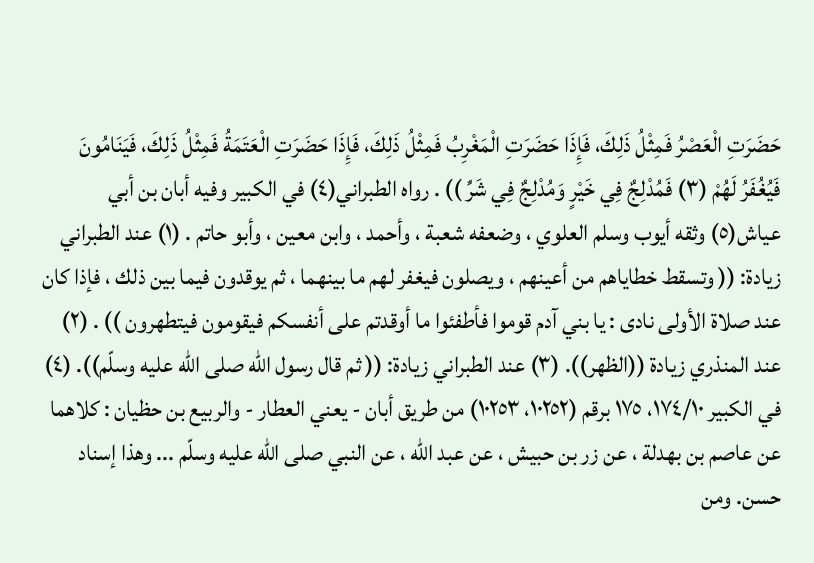حَضَرَتِ الْعَصْرُ فَمِثْلُ ذَلِكَ، فَإِذَا حَضَرَتِ الْمَغْرِبُ فَمِثْلُ ذَلِكَ، فَإِذَا حَضَرَتِ الْعَتَمَةُ فَمِثْلُ ذَلِكَ، فَيَنَامُونَ فَيُغُفَرُ لَهُمْ (٣) فَمُدْلِجٌ فِي خَيْرٍ وَمُدْلِجٌ فِي شَرِّ )) . رواه الطبراني(٤) في الكبير وفيه أبان بن أبي عياش(٥) وثقه أيوب وسلم العلوي ، وضعفه شعبة ، وأحمد ، وابن معين ، وأبو حاتم . (١) عند الطبراني زيادة: (( وتسقط خطاياهم من أعينهم ، ويصلون فيغفر لهم ما بينهما ، ثم يوقدون فيما بين ذلك ، فإذا كان عند صلاة الأولى نادى : يا بني آدم قوموا فأطفئوا ما أوقدتم على أنفسكم فيقومون فيتطهرون )) . (٢) عند المنذري زيادة ((الظهر)). (٣) عند الطبراني زيادة: (( ثم قال رسول الله صلى الله عليه وسلّم)). (٤) في الكبير ١٧٤/١٠، ١٧٥ برقم (١٠٢٥٢، ١٠٢٥٣) من طريق أبان - يعني العطار - والربيع بن حظيان : كلاهما عن عاصم بن بهدلة ، عن زر بن حبيش ، عن عبد الله ، عن النبي صلى الله عليه وسلّم ... وهذا إسناد حسن. ومن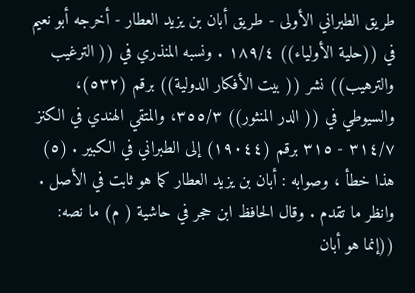طريق الطبراني الأولى - طريق أبان بن يزيد العطار - أخرجه أبو نعيم في ((حلية الأولياء)) ١٨٩/٤ . ونسبه المنذري في (( الترغيب والترهيب)) نشر (( بيت الأفكار الدولية)) برقم (٥٣٢)، والسيوطي في (( الدر المنثور)) ٣٥٥/٣، والمتقي الهندي في الكنز ٣١٤/٧ - ٣١٥ برقم (١٩٠٤٤) إلى الطبراني في الكبير . (٥) هذا خطأ ، وصوابه : أبان بن يزيد العطار كما هو ثابت في الأصل . وانظر ما تقدم . وقال الحافظ ابن حجر في حاشية ( م) ما نصه: ((إنما هو أبان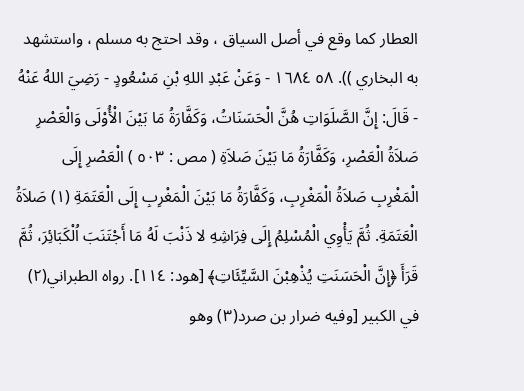العطار كما وقع في أصل السياق ، وقد احتج به مسلم ، واستشهد به البخاري )). ٥٨ ١٦٨٤ - وَعَنْ عَبْدِ اللهِ بْنِ مَسْعُودٍ - رَضِيَ اللهُ عَنْهُ - قَالَ: إِنَّ الصَّلَوَاتِ هُنَّ الْحَسَنَاتُ، وَكَفَّارَةُ مَا بَيْنَ الْأُوْلَى وَالْعَصْرِ صَلاَةُ الْعَصْرِ، وَكَفَّارَةُ مَا بَيْنَ صَلاَةِ ( مص : ٥٠٣ ) الْعَصْرِ إِلَى الْمَغْرِبِ صَلاَةُ الْمَغْرِبِ، وَكَفَّارَةُ مَا بَيْنَ الْمَغْرِبِ إِلَى الْعَتَمَةِ (١) صَلاَةُ الْعَتَمَةِ. ثُمَّ يَأْوِي الْمُسْلِمُ إِلَى فِرَاشِهِ لا ذَنْبَ لَهُ مَا أَجْتَنَبَ اُلْكَبَائِرَ، ثُمَّ قَرَأَ ﴿إِنَّ الْحَسَنَتِ يُذْهِبْنَ السَّيِّئَاتِ﴾ [هود: ١١٤]. رواه الطبراني(٢) في الكبير [وفيه ضرار بن صرد(٣) وهو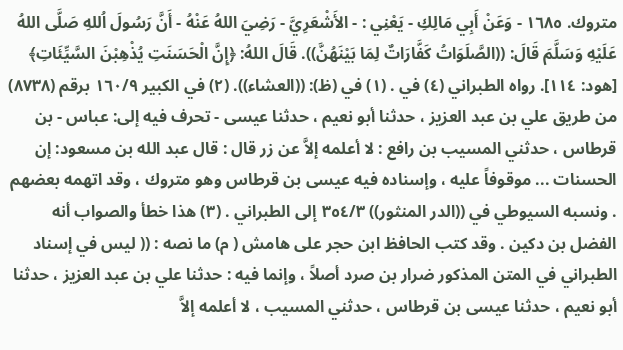متروك. ١٦٨٥ - وَعَنْ أَبِي مَالِكِ - يَعْنِي : - الأَشْعَرِيَّ - رَضِيَ اللهُ عَنْهُ - أَنَّ رَسُولَ اُللهِ صَلَّى اللهُ عَلَيْهِ وَسَلَّمَ قَالَ: ((الصَّلَوَاتُ كَفَّارَاتٌ لِمَا بَيْنَهُنَّ)). قَالَ اللهُ: ﴿إِنَّ الْحَسَنَتِ يُذْهِبْنَ السَّيِّئَاتِ﴾ [هود: ١١٤]. رواه الطبراني (٤) في . (١) في (ظ): ((العشاء)). (٢) في الكبير ١٦٠/٩ برقم (٨٧٣٨) من طريق علي بن عبد العزيز ، حدثنا أبو نعيم ، حدثنا عيسى - تحرف فيه إلى: عباس - بن قرطاس ، حدثني المسيب بن رافع : لا أعلمه إلاَّ عن زر قال : قال عبد الله بن مسعود: إن الحسنات ... موقوفاً عليه ، وإسناده فيه عيسى بن قرطاس وهو متروك ، وقد اتهمه بعضهم . ونسبه السيوطي في ((الدر المنثور)) ٣٥٤/٣ إلى الطبراني . (٣) هذا خطأ والصواب أنه الفضل بن دكين . وقد كتب الحافظ ابن حجر على هامش ( م) ما نصه : (( ليس في إسناد الطبراني في المتن المذكور ضرار بن صرد أصلاً ، وإنما فيه : حدثنا علي بن عبد العزيز ، حدثنا أبو نعيم ، حدثنا عيسى بن قرطاس ، حدثني المسيب ، لا أعلمه إلاَّ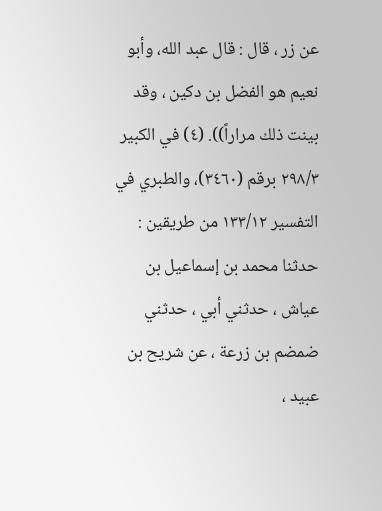عن زر ، قال : قال عبد الله، وأبو نعيم هو الفضل بن دكين ، وقد بينت ذلك مراراً)). (٤) في الكبير ٢٩٨/٣ برقم (٣٤٦٠)، والطبري في التفسير ١٣٣/١٢ من طريقين : حدثنا محمد بن إسماعيل بن عياش ، حدثني أبي ، حدثني ضمضم بن زرعة ، عن شريح بن عبيد ،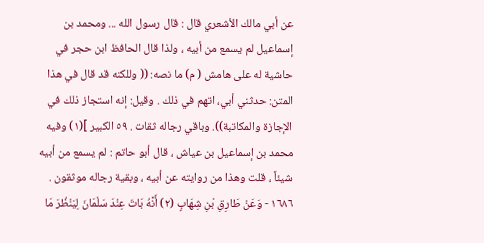عن أبي مالك الأشعري قال : قال رسول الله ... ومحمد بن إسماعيل لم يسمع من أبيه ، ولذا قال الحافظ ابن حجر في حاشية له على هامش ( م) ما نصه: (( وللكنه قد قال في هذا المتن: حدثني أبي، اتهم في ذلك . وقيل: إنه استجاز ذلك في الإجازة والمكاتبة)). وباقي رجاله ثقات . ٥٩ الكبير ](١) وفيه محمد بن إسماعيل بن عياش ، قال أبو حاتم : لم يسمع من أبيه شيئاً ، قلت وهذا من روايته عن أبيه ، وبقية رجاله موثقون . ١٦٨٦ - وَعَنْ طَارِقِ بْنِ شِهَابٍ (٢) أَنَّهُ بَاتَ عِنْدَ سَلْمَانَ لِيَنْظُرَ مَا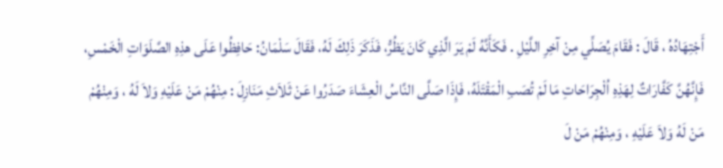أَجْتِهَادُهُ ، قَالَ : فَقَامَ يُصَلِّي مِنْ آخِرِ اللَّيْلِ . فَكَأَنَّهُ لَمْ يَرَ الَّذِي كَانَ يَظُرُّ، فَذَكَرَ ذَلِكَ لَهُ، فَقَالَ سَلْمَانُ: حَافِظُوا عَلَى هذِهِ الصَّلَوَاتِ الْخَمْسِ، فَإِنَّهُنَّ كَفَّارَاتٌ لِهَذِهِ اُلْجِرَاحَاتِ مَا لَمْ تُصَبِ الْمَقْتَلَهُ، فَإِذَا صَلَّى النَّاسُ الْعِشَاءَ صَدَرُوا عَنْ ثَلاَثِ مَنَازِلَ : مِنْهُمْ مَنْ عَلَيْهِ وَلاَ لَهُ ، وَمِنْهُمْ مَنْ لَهُ وَلاَ عَلَيْهِ ، وَمِنْهُمْ مَنْ لَ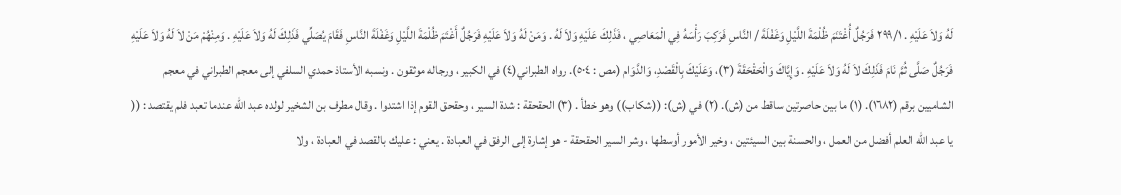لَهُ وَلاَ عَلَيْهِ . ٢٩٩/١ فَرَجُلٌ أُغْتَنَمَ ظُلْمَةَ اللَّيْلِ وَغَفْلَةَ / النَّاسِ فَرَكِبَ رَأْسَهُ فِي الْمَعَاصِي ، فَذَلِكَ عَلَيْهِ وَلاَ لَهُ . وَمَنْ لَهُ وَلاَ عَلَيْهِ فَرَجُلٌ أَغْتَمَ ظُلْمَةَ اللَّيْلِ وَغَفْلَةَ النَّاسِ فَقَامَ يُصَلِّي فَذَلِكَ لَهُ وَلاَ عَلَيْهِ . وَمِنْهُمْ مَنْ لاَ لَهُ وَلاَ عَلَيْهِ فَرَجُلٌ صَلَّى ثُمَّ نَامَ فَذَلِكَ لاَ لَهُ وَلاَ عَلَيْهِ . وَإِيَّاكَ وَالْحَقْحَقَةَ (٣)، وَعَلَيْكَ بِالْقَصْدِ، وَالدَّوَام (مص : ٥٠٤). رواه الطبراني(٤) في الكبير ، ورجاله موثقون . ونسبه الأستاذ حمدي السلفي إلى معجم الطبراني في معجم الشاميين برقم (١٦٨٢). (١) ما بين حاصرتين ساقط من (ش). (٢) في (ش): ((شكاب)) وهو خطأ . (٣) الحقحقة : شدة السير ، وحقحق القوم إذا اشتدوا . وقال مطرف بن الشخير لولده عبد الله عندما تعبد فلم يقتصد : (( يا عبد الله العلم أفضل من العمل ، والحسنة بين السيئتين ، وخير الأمور أوسطها ، وشر السير الحقحقة - هو إشارة إلى الرفق في العبادة . يعني : عليك بالقصد في العبادة ، ولا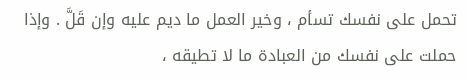تحمل على نفسك تسأم ، وخير العمل ما ديم عليه وإن قَلَّ . وإذا حملت على نفسك من العبادة ما لا تطيقه ،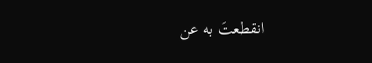انقطعتَ به عن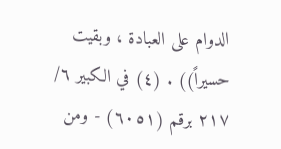الدوام على العبادة ، وبقيت حسيراً)) . (٤) في الكبير ٦/ ٢١٧ برقم (٦٠٥١) - ومن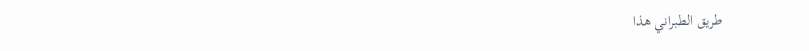طريق الطبراني هذا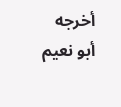أخرجه أبو نعيم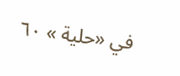في «حلية » ٦٠